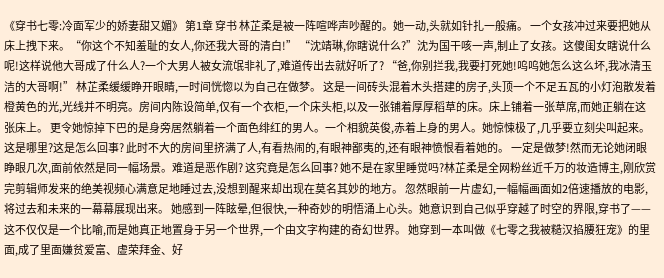《穿书七零:冷面军少的娇妻甜又媚》 第1章 穿书 林芷柔是被一阵喧哗声吵醒的。她一动,头就如针扎一般痛。 一个女孩冲过来要把她从床上拽下来。“你这个不知羞耻的女人,你还我大哥的清白!” “沈靖琳,你瞎说什么?”沈为国干咳一声,制止了女孩。这傻闺女瞎说什么呢!这样说他大哥成了什么人?一个大男人被女流氓非礼了,难道传出去就好听了? “爸,你别拦我,我要打死她!呜呜她怎么这么坏,我冰清玉洁的大哥啊!” 林芷柔缓缓睁开眼睛,一时间恍惚以为自己在做梦。 这是一间砖头混着木头搭建的房子,头顶一个不足五瓦的小灯泡散发着橙黄色的光,光线并不明亮。房间内陈设简单,仅有一个衣柜,一个床头柜,以及一张铺着厚厚稻草的床。床上铺着一张草席,而她正躺在这张床上。 更令她惊掉下巴的是身旁居然躺着一个面色绯红的男人。一个相貌英俊,赤着上身的男人。她惊悚极了,几乎要立刻尖叫起来。 这是哪里?这是怎么回事? 此时不大的房间里挤满了人,有看热闹的,有眼神鄙夷的,还有眼神愤恨看着她的。 一定是做梦!然而无论她闭眼睁眼几次,面前依然是同一幅场景。难道是恶作剧? 这究竟是怎么回事? 她不是在家里睡觉吗?林芷柔是全网粉丝近千万的妆造博主,刚欣赏完剪辑师发来的绝美视频心满意足地睡过去,没想到醒来却出现在莫名其妙的地方。 忽然眼前一片虚幻,一幅幅画面如2倍速播放的电影,将过去和未来的一幕幕展现出来。 她感到一阵眩晕,但很快,一种奇妙的明悟涌上心头。她意识到自己似乎穿越了时空的界限,穿书了——这不仅仅是一个比喻,而是她真正地置身于另一个世界,一个由文字构建的奇幻世界。 她穿到一本叫做《七零之我被糙汉掐腰狂宠》的里面,成了里面嫌贫爱富、虚荣拜金、好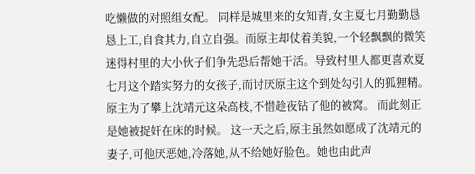吃懒做的对照组女配。 同样是城里来的女知青,女主夏七月勤勤恳恳上工,自食其力,自立自强。而原主却仗着美貌,一个轻飘飘的微笑迷得村里的大小伙子们争先恐后帮她干活。导致村里人都更喜欢夏七月这个踏实努力的女孩子,而讨厌原主这个到处勾引人的狐狸精。 原主为了攀上沈靖元这朵高枝,不惜趁夜钻了他的被窝。 而此刻正是她被捉奸在床的时候。 这一天之后,原主虽然如愿成了沈靖元的妻子,可他厌恶她,冷落她,从不给她好脸色。她也由此声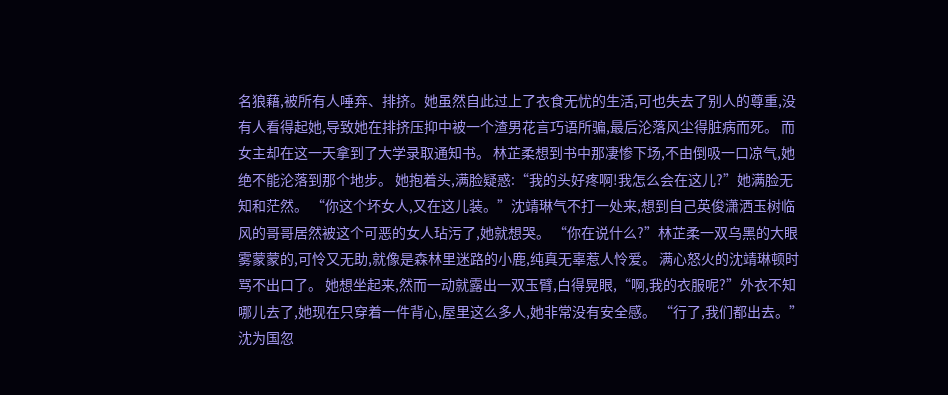名狼藉,被所有人唾弃、排挤。她虽然自此过上了衣食无忧的生活,可也失去了别人的尊重,没有人看得起她,导致她在排挤压抑中被一个渣男花言巧语所骗,最后沦落风尘得脏病而死。 而女主却在这一天拿到了大学录取通知书。 林芷柔想到书中那凄惨下场,不由倒吸一口凉气,她绝不能沦落到那个地步。 她抱着头,满脸疑惑:“我的头好疼啊!我怎么会在这儿?”她满脸无知和茫然。 “你这个坏女人,又在这儿装。”沈靖琳气不打一处来,想到自己英俊潇洒玉树临风的哥哥居然被这个可恶的女人玷污了,她就想哭。 “你在说什么?”林芷柔一双乌黑的大眼雾蒙蒙的,可怜又无助,就像是森林里迷路的小鹿,纯真无辜惹人怜爱。 满心怒火的沈靖琳顿时骂不出口了。 她想坐起来,然而一动就露出一双玉臂,白得晃眼,“啊,我的衣服呢?”外衣不知哪儿去了,她现在只穿着一件背心,屋里这么多人,她非常没有安全感。 “行了,我们都出去。”沈为国忽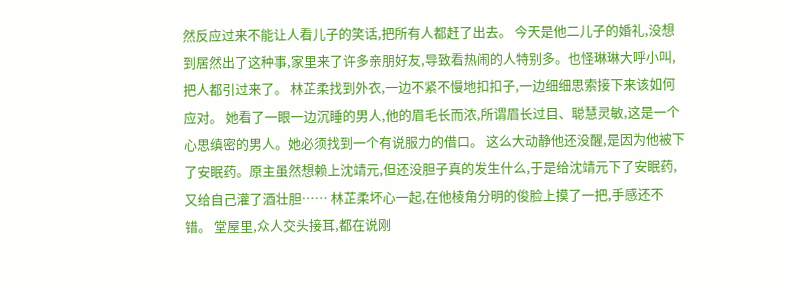然反应过来不能让人看儿子的笑话,把所有人都赶了出去。 今天是他二儿子的婚礼,没想到居然出了这种事,家里来了许多亲朋好友,导致看热闹的人特别多。也怪琳琳大呼小叫,把人都引过来了。 林芷柔找到外衣,一边不紧不慢地扣扣子,一边细细思索接下来该如何应对。 她看了一眼一边沉睡的男人,他的眉毛长而浓,所谓眉长过目、聪慧灵敏,这是一个心思缜密的男人。她必须找到一个有说服力的借口。 这么大动静他还没醒,是因为他被下了安眠药。原主虽然想赖上沈靖元,但还没胆子真的发生什么,于是给沈靖元下了安眠药,又给自己灌了酒壮胆…… 林芷柔坏心一起,在他棱角分明的俊脸上摸了一把,手感还不错。 堂屋里,众人交头接耳,都在说刚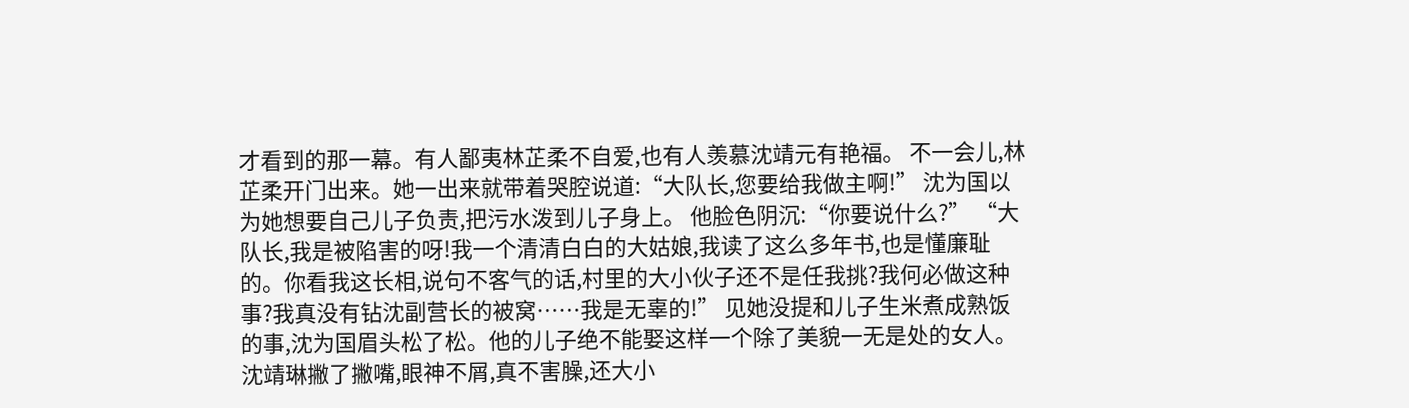才看到的那一幕。有人鄙夷林芷柔不自爱,也有人羡慕沈靖元有艳福。 不一会儿,林芷柔开门出来。她一出来就带着哭腔说道:“大队长,您要给我做主啊!” 沈为国以为她想要自己儿子负责,把污水泼到儿子身上。 他脸色阴沉:“你要说什么?” “大队长,我是被陷害的呀!我一个清清白白的大姑娘,我读了这么多年书,也是懂廉耻的。你看我这长相,说句不客气的话,村里的大小伙子还不是任我挑?我何必做这种事?我真没有钻沈副营长的被窝……我是无辜的!” 见她没提和儿子生米煮成熟饭的事,沈为国眉头松了松。他的儿子绝不能娶这样一个除了美貌一无是处的女人。 沈靖琳撇了撇嘴,眼神不屑,真不害臊,还大小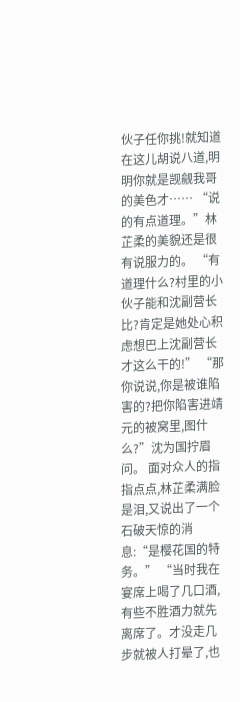伙子任你挑!就知道在这儿胡说八道,明明你就是觊觎我哥的美色才…… “说的有点道理。”林芷柔的美貌还是很有说服力的。 “有道理什么?村里的小伙子能和沈副营长比?肯定是她处心积虑想巴上沈副营长才这么干的!” “那你说说,你是被谁陷害的?把你陷害进靖元的被窝里,图什么?”沈为国拧眉问。 面对众人的指指点点,林芷柔满脸是泪,又说出了一个石破天惊的消息:“是樱花国的特务。” “当时我在宴席上喝了几口酒,有些不胜酒力就先离席了。才没走几步就被人打晕了,也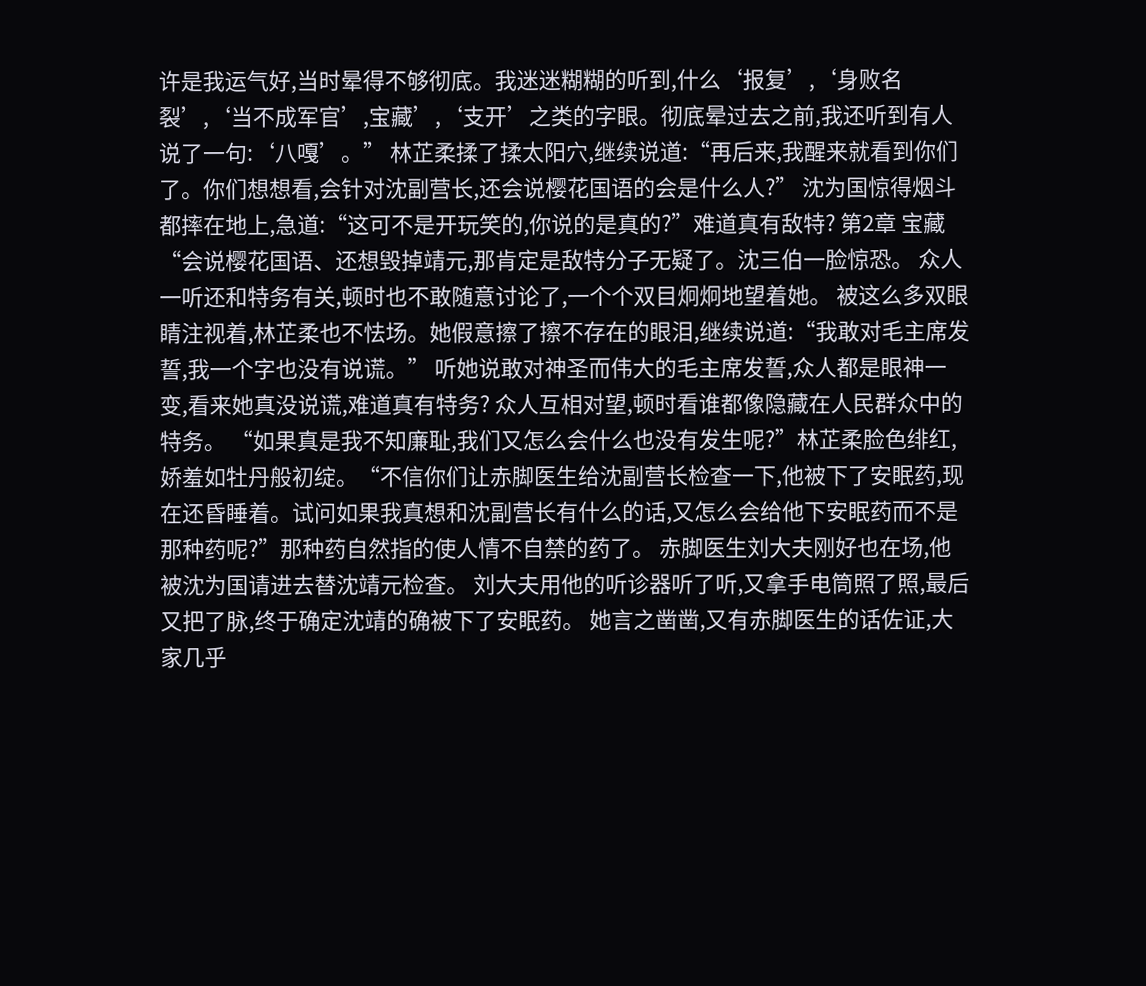许是我运气好,当时晕得不够彻底。我迷迷糊糊的听到,什么‘报复’,‘身败名裂’,‘当不成军官’,宝藏’,‘支开’之类的字眼。彻底晕过去之前,我还听到有人说了一句:‘八嘎’。” 林芷柔揉了揉太阳穴,继续说道:“再后来,我醒来就看到你们了。你们想想看,会针对沈副营长,还会说樱花国语的会是什么人?” 沈为国惊得烟斗都摔在地上,急道:“这可不是开玩笑的,你说的是真的?”难道真有敌特? 第2章 宝藏 “会说樱花国语、还想毁掉靖元,那肯定是敌特分子无疑了。沈三伯一脸惊恐。 众人一听还和特务有关,顿时也不敢随意讨论了,一个个双目炯炯地望着她。 被这么多双眼睛注视着,林芷柔也不怯场。她假意擦了擦不存在的眼泪,继续说道:“我敢对毛主席发誓,我一个字也没有说谎。” 听她说敢对神圣而伟大的毛主席发誓,众人都是眼神一变,看来她真没说谎,难道真有特务? 众人互相对望,顿时看谁都像隐藏在人民群众中的特务。 “如果真是我不知廉耻,我们又怎么会什么也没有发生呢?”林芷柔脸色绯红,娇羞如牡丹般初绽。“不信你们让赤脚医生给沈副营长检查一下,他被下了安眠药,现在还昏睡着。试问如果我真想和沈副营长有什么的话,又怎么会给他下安眠药而不是那种药呢?”那种药自然指的使人情不自禁的药了。 赤脚医生刘大夫刚好也在场,他被沈为国请进去替沈靖元检查。 刘大夫用他的听诊器听了听,又拿手电筒照了照,最后又把了脉,终于确定沈靖的确被下了安眠药。 她言之凿凿,又有赤脚医生的话佐证,大家几乎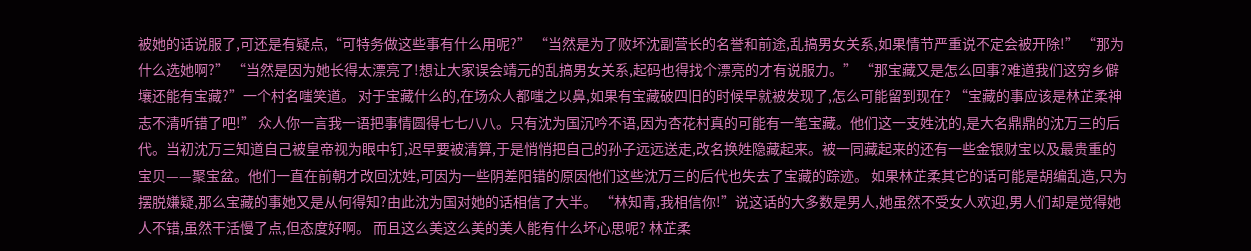被她的话说服了,可还是有疑点,“可特务做这些事有什么用呢?” “当然是为了败坏沈副营长的名誉和前途,乱搞男女关系,如果情节严重说不定会被开除!” “那为什么选她啊?” “当然是因为她长得太漂亮了!想让大家误会靖元的乱搞男女关系,起码也得找个漂亮的才有说服力。” “那宝藏又是怎么回事?难道我们这穷乡僻壤还能有宝藏?”一个村名嗤笑道。 对于宝藏什么的,在场众人都嗤之以鼻,如果有宝藏破四旧的时候早就被发现了,怎么可能留到现在? “宝藏的事应该是林芷柔神志不清听错了吧!” 众人你一言我一语把事情圆得七七八八。只有沈为国沉吟不语,因为杏花村真的可能有一笔宝藏。他们这一支姓沈的,是大名鼎鼎的沈万三的后代。当初沈万三知道自己被皇帝视为眼中钉,迟早要被清算,于是悄悄把自己的孙子远远送走,改名换姓隐藏起来。被一同藏起来的还有一些金银财宝以及最贵重的宝贝——聚宝盆。他们一直在前朝才改回沈姓,可因为一些阴差阳错的原因他们这些沈万三的后代也失去了宝藏的踪迹。 如果林芷柔其它的话可能是胡编乱造,只为摆脱嫌疑,那么宝藏的事她又是从何得知?由此沈为国对她的话相信了大半。 “林知青,我相信你!”说这话的大多数是男人,她虽然不受女人欢迎,男人们却是觉得她人不错,虽然干活慢了点,但态度好啊。 而且这么美这么美的美人能有什么坏心思呢? 林芷柔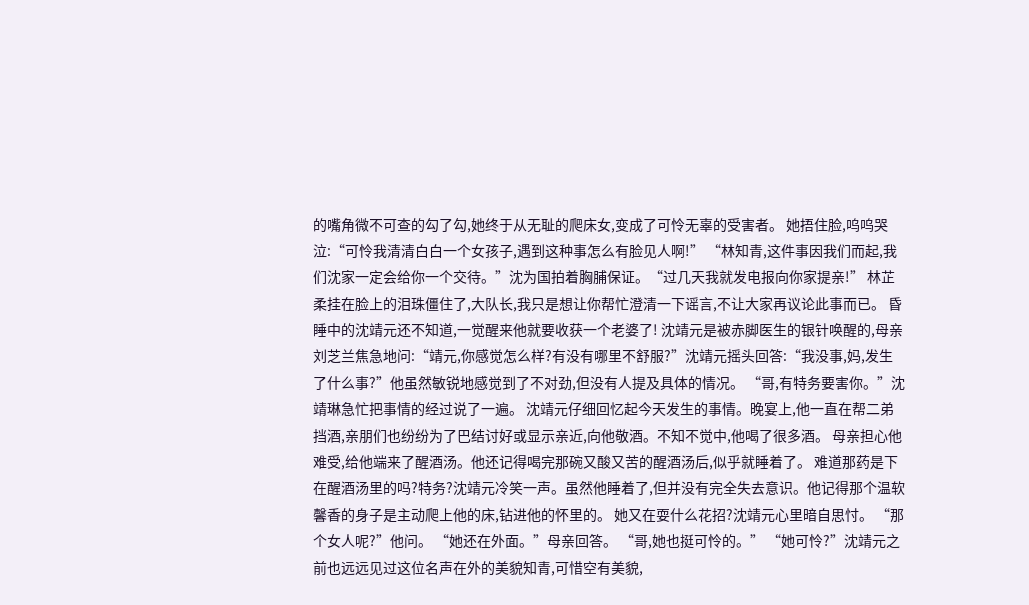的嘴角微不可查的勾了勾,她终于从无耻的爬床女,变成了可怜无辜的受害者。 她捂住脸,呜呜哭泣:“可怜我清清白白一个女孩子,遇到这种事怎么有脸见人啊!” “林知青,这件事因我们而起,我们沈家一定会给你一个交待。”沈为国拍着胸脯保证。“过几天我就发电报向你家提亲!” 林芷柔挂在脸上的泪珠僵住了,大队长,我只是想让你帮忙澄清一下谣言,不让大家再议论此事而已。 昏睡中的沈靖元还不知道,一觉醒来他就要收获一个老婆了! 沈靖元是被赤脚医生的银针唤醒的,母亲刘芝兰焦急地问:“靖元,你感觉怎么样?有没有哪里不舒服?”沈靖元摇头回答:“我没事,妈,发生了什么事?”他虽然敏锐地感觉到了不对劲,但没有人提及具体的情况。 “哥,有特务要害你。”沈靖琳急忙把事情的经过说了一遍。 沈靖元仔细回忆起今天发生的事情。晚宴上,他一直在帮二弟挡酒,亲朋们也纷纷为了巴结讨好或显示亲近,向他敬酒。不知不觉中,他喝了很多酒。 母亲担心他难受,给他端来了醒酒汤。他还记得喝完那碗又酸又苦的醒酒汤后,似乎就睡着了。 难道那药是下在醒酒汤里的吗?特务?沈靖元冷笑一声。虽然他睡着了,但并没有完全失去意识。他记得那个温软馨香的身子是主动爬上他的床,钻进他的怀里的。 她又在耍什么花招?沈靖元心里暗自思忖。 “那个女人呢?”他问。 “她还在外面。”母亲回答。 “哥,她也挺可怜的。” “她可怜?”沈靖元之前也远远见过这位名声在外的美貌知青,可惜空有美貌,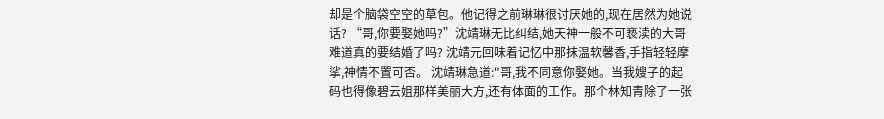却是个脑袋空空的草包。他记得之前琳琳很讨厌她的,现在居然为她说话? “哥,你要娶她吗?”沈靖琳无比纠结,她天神一般不可亵渎的大哥难道真的要结婚了吗? 沈靖元回味着记忆中那抹温软馨香,手指轻轻摩挲,神情不置可否。 沈靖琳急道:"哥,我不同意你娶她。当我嫂子的起码也得像碧云姐那样美丽大方,还有体面的工作。那个林知青除了一张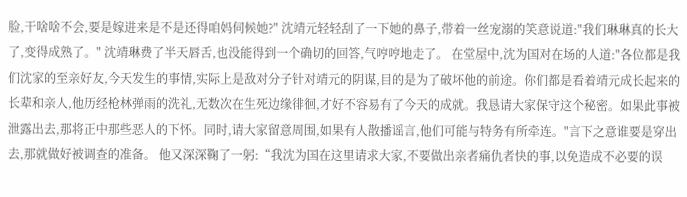脸,干啥啥不会,要是嫁进来是不是还得咱妈伺候她?" 沈靖元轻轻刮了一下她的鼻子,带着一丝宠溺的笑意说道:"我们琳琳真的长大了,变得成熟了。" 沈靖琳费了半天唇舌,也没能得到一个确切的回答,气哼哼地走了。 在堂屋中,沈为国对在场的人道:"各位都是我们沈家的至亲好友,今天发生的事情,实际上是敌对分子针对靖元的阴谋,目的是为了破坏他的前途。你们都是看着靖元成长起来的长辈和亲人,他历经枪林弹雨的洗礼,无数次在生死边缘徘徊,才好不容易有了今天的成就。我恳请大家保守这个秘密。如果此事被泄露出去,那将正中那些恶人的下怀。同时,请大家留意周围,如果有人散播谣言,他们可能与特务有所牵连。"言下之意谁要是穿出去,那就做好被调查的准备。 他又深深鞠了一躬:“我沈为国在这里请求大家,不要做出亲者痛仇者快的事,以免造成不必要的误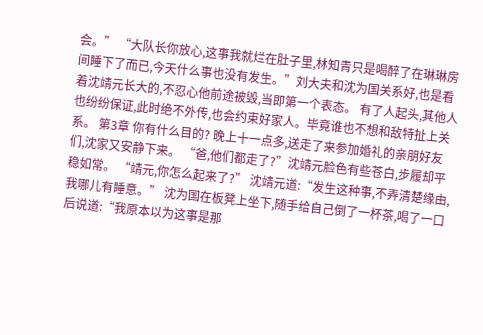会。” “大队长你放心,这事我就烂在肚子里,林知青只是喝醉了在琳琳房间睡下了而已,今天什么事也没有发生。”刘大夫和沈为国关系好,也是看着沈靖元长大的,不忍心他前途被毁,当即第一个表态。 有了人起头,其他人也纷纷保证,此时绝不外传,也会约束好家人。毕竟谁也不想和敌特扯上关系。 第3章 你有什么目的? 晚上十一点多,送走了来参加婚礼的亲朋好友们,沈家又安静下来。 “爸,他们都走了?”沈靖元脸色有些苍白,步履却平稳如常。 “靖元,你怎么起来了?” 沈靖元道:“发生这种事,不弄清楚缘由,我哪儿有睡意。” 沈为国在板凳上坐下,随手给自己倒了一杯茶,喝了一口后说道:“我原本以为这事是那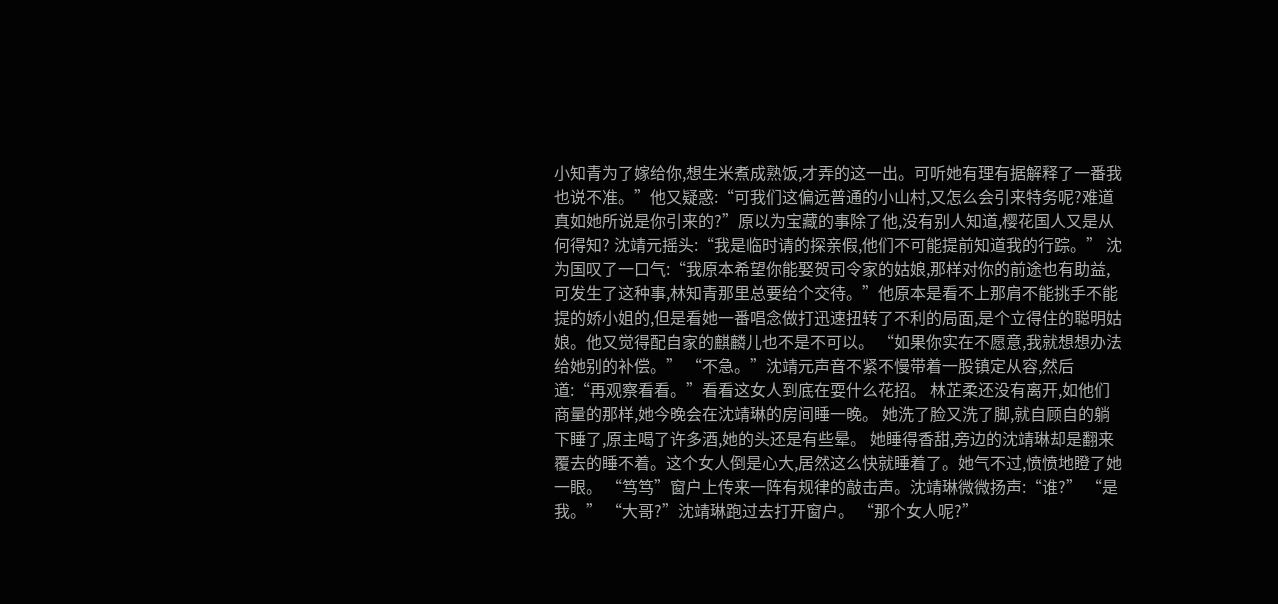小知青为了嫁给你,想生米煮成熟饭,才弄的这一出。可听她有理有据解释了一番我也说不准。”他又疑惑:“可我们这偏远普通的小山村,又怎么会引来特务呢?难道真如她所说是你引来的?”原以为宝藏的事除了他,没有别人知道,樱花国人又是从何得知? 沈靖元摇头:“我是临时请的探亲假,他们不可能提前知道我的行踪。” 沈为国叹了一口气:“我原本希望你能娶贺司令家的姑娘,那样对你的前途也有助益,可发生了这种事,林知青那里总要给个交待。”他原本是看不上那肩不能挑手不能提的娇小姐的,但是看她一番唱念做打迅速扭转了不利的局面,是个立得住的聪明姑娘。他又觉得配自家的麒麟儿也不是不可以。 “如果你实在不愿意,我就想想办法给她别的补偿。” “不急。”沈靖元声音不紧不慢带着一股镇定从容,然后道:“再观察看看。”看看这女人到底在耍什么花招。 林芷柔还没有离开,如他们商量的那样,她今晚会在沈靖琳的房间睡一晚。 她洗了脸又洗了脚,就自顾自的躺下睡了,原主喝了许多酒,她的头还是有些晕。 她睡得香甜,旁边的沈靖琳却是翻来覆去的睡不着。这个女人倒是心大,居然这么快就睡着了。她气不过,愤愤地瞪了她一眼。 “笃笃”窗户上传来一阵有规律的敲击声。沈靖琳微微扬声:“谁?” “是我。” “大哥?”沈靖琳跑过去打开窗户。 “那个女人呢?”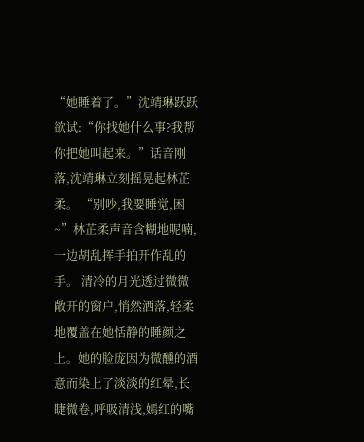“她睡着了。”沈靖琳跃跃欲试:“你找她什么事?我帮你把她叫起来。”话音刚落,沈靖琳立刻摇晃起林芷柔。 “别吵,我要睡觉,困~”林芷柔声音含糊地呢喃,一边胡乱挥手拍开作乱的手。 清冷的月光透过微微敞开的窗户,悄然洒落,轻柔地覆盖在她恬静的睡颜之上。她的脸庞因为微醺的酒意而染上了淡淡的红晕,长睫微卷,呼吸清浅,嫣红的嘴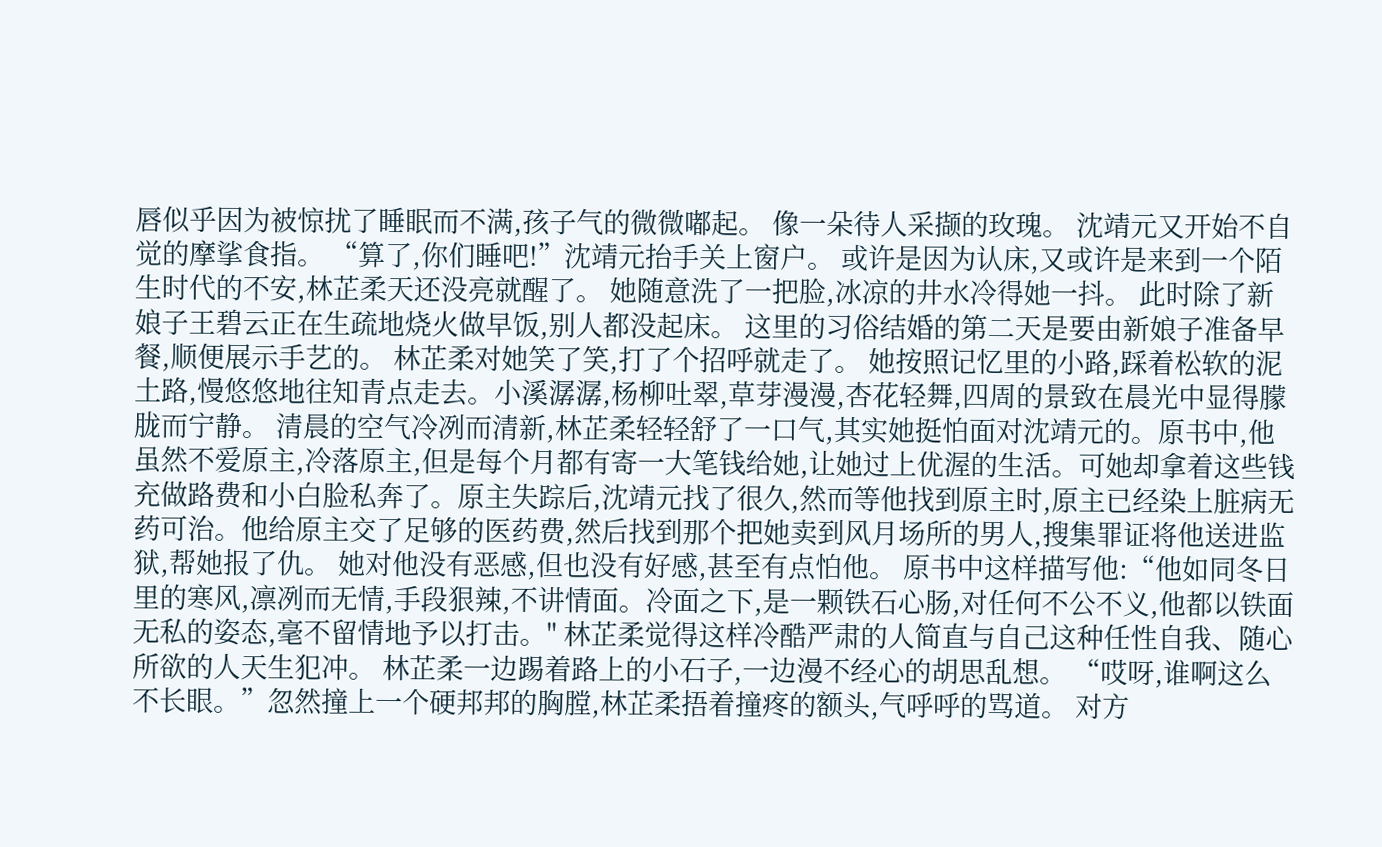唇似乎因为被惊扰了睡眠而不满,孩子气的微微嘟起。 像一朵待人采撷的玫瑰。 沈靖元又开始不自觉的摩挲食指。 “算了,你们睡吧!”沈靖元抬手关上窗户。 或许是因为认床,又或许是来到一个陌生时代的不安,林芷柔天还没亮就醒了。 她随意洗了一把脸,冰凉的井水冷得她一抖。 此时除了新娘子王碧云正在生疏地烧火做早饭,别人都没起床。 这里的习俗结婚的第二天是要由新娘子准备早餐,顺便展示手艺的。 林芷柔对她笑了笑,打了个招呼就走了。 她按照记忆里的小路,踩着松软的泥土路,慢悠悠地往知青点走去。小溪潺潺,杨柳吐翠,草芽漫漫,杏花轻舞,四周的景致在晨光中显得朦胧而宁静。 清晨的空气冷冽而清新,林芷柔轻轻舒了一口气,其实她挺怕面对沈靖元的。原书中,他虽然不爱原主,冷落原主,但是每个月都有寄一大笔钱给她,让她过上优渥的生活。可她却拿着这些钱充做路费和小白脸私奔了。原主失踪后,沈靖元找了很久,然而等他找到原主时,原主已经染上脏病无药可治。他给原主交了足够的医药费,然后找到那个把她卖到风月场所的男人,搜集罪证将他送进监狱,帮她报了仇。 她对他没有恶感,但也没有好感,甚至有点怕他。 原书中这样描写他:“他如同冬日里的寒风,凛冽而无情,手段狠辣,不讲情面。冷面之下,是一颗铁石心肠,对任何不公不义,他都以铁面无私的姿态,毫不留情地予以打击。" 林芷柔觉得这样冷酷严肃的人简直与自己这种任性自我、随心所欲的人天生犯冲。 林芷柔一边踢着路上的小石子,一边漫不经心的胡思乱想。 “哎呀,谁啊这么不长眼。”忽然撞上一个硬邦邦的胸膛,林芷柔捂着撞疼的额头,气呼呼的骂道。 对方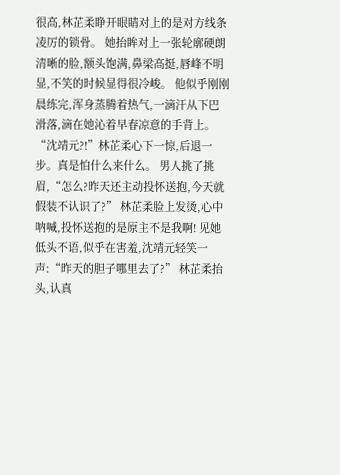很高,林芷柔睁开眼睛对上的是对方线条凌厉的锁骨。 她抬眸对上一张轮廓硬朗清晰的脸,额头饱满,鼻梁高挺,唇峰不明显,不笑的时候显得很冷峻。 他似乎刚刚晨练完,浑身蒸腾着热气,一滴汗从下巴滑落,滴在她沁着早春凉意的手背上。 “沈靖元?!”林芷柔心下一惊,后退一步。真是怕什么来什么。 男人挑了挑眉,“怎么?昨天还主动投怀送抱,今天就假装不认识了?” 林芷柔脸上发烫,心中呐喊,投怀送抱的是原主不是我啊! 见她低头不语,似乎在害羞,沈靖元轻笑一声:“昨天的胆子哪里去了?” 林芷柔抬头,认真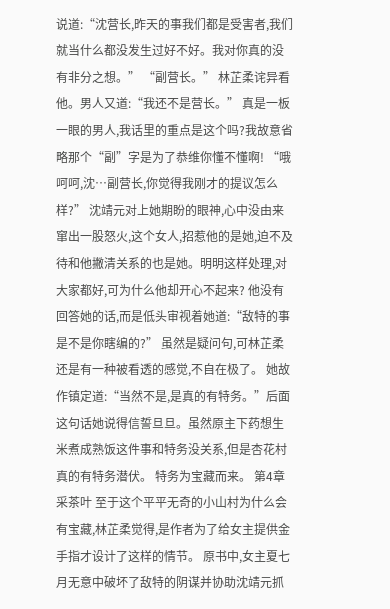说道:“沈营长,昨天的事我们都是受害者,我们就当什么都没发生过好不好。我对你真的没有非分之想。” “副营长。” 林芷柔诧异看他。男人又道:“我还不是营长。” 真是一板一眼的男人,我话里的重点是这个吗?我故意省略那个“副”字是为了恭维你懂不懂啊! “哦呵呵,沈…副营长,你觉得我刚才的提议怎么样?” 沈靖元对上她期盼的眼神,心中没由来窜出一股怒火,这个女人,招惹他的是她,迫不及待和他撇清关系的也是她。明明这样处理,对大家都好,可为什么他却开心不起来? 他没有回答她的话,而是低头审视着她道:“敌特的事是不是你瞎编的?” 虽然是疑问句,可林芷柔还是有一种被看透的感觉,不自在极了。 她故作镇定道:“当然不是,是真的有特务。”后面这句话她说得信誓旦旦。虽然原主下药想生米煮成熟饭这件事和特务没关系,但是杏花村真的有特务潜伏。 特务为宝藏而来。 第4章 采茶叶 至于这个平平无奇的小山村为什么会有宝藏,林芷柔觉得,是作者为了给女主提供金手指才设计了这样的情节。 原书中,女主夏七月无意中破坏了敌特的阴谋并协助沈靖元抓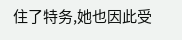住了特务,她也因此受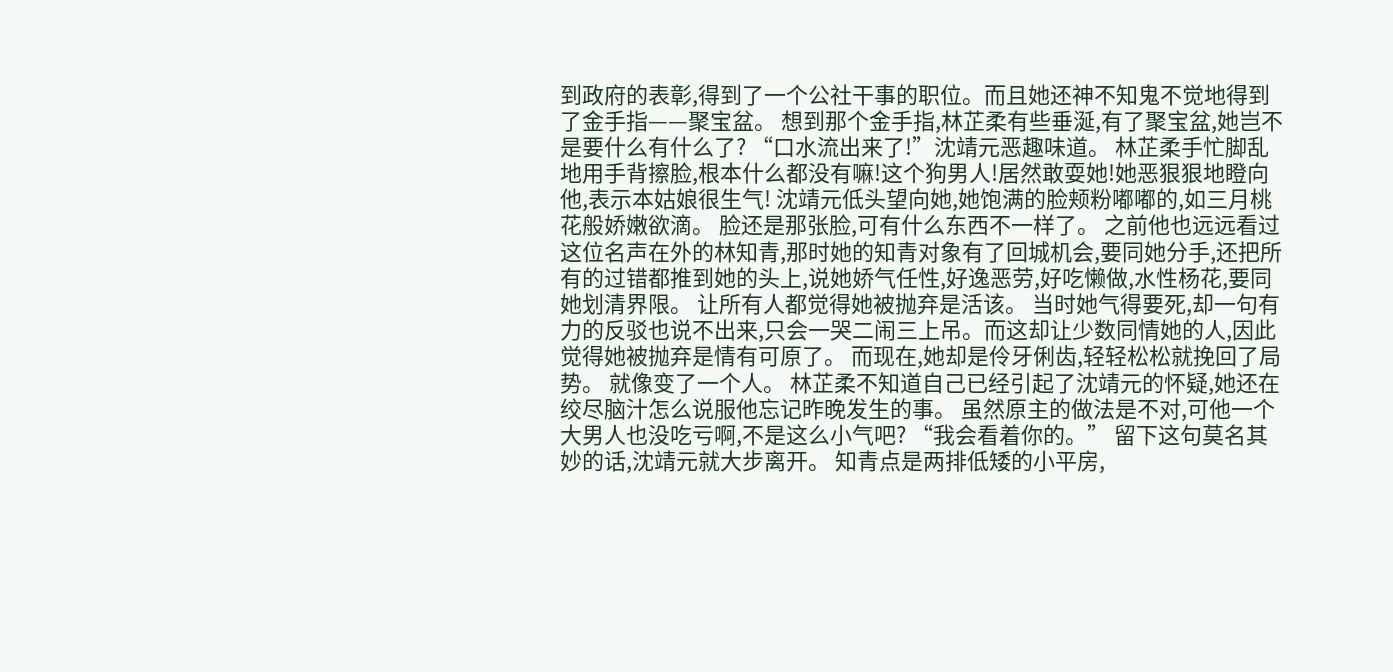到政府的表彰,得到了一个公社干事的职位。而且她还神不知鬼不觉地得到了金手指——聚宝盆。 想到那个金手指,林芷柔有些垂涎,有了聚宝盆,她岂不是要什么有什么了? “口水流出来了!”沈靖元恶趣味道。 林芷柔手忙脚乱地用手背擦脸,根本什么都没有嘛!这个狗男人!居然敢耍她!她恶狠狠地瞪向他,表示本姑娘很生气! 沈靖元低头望向她,她饱满的脸颊粉嘟嘟的,如三月桃花般娇嫩欲滴。 脸还是那张脸,可有什么东西不一样了。 之前他也远远看过这位名声在外的林知青,那时她的知青对象有了回城机会,要同她分手,还把所有的过错都推到她的头上,说她娇气任性,好逸恶劳,好吃懒做,水性杨花,要同她划清界限。 让所有人都觉得她被抛弃是活该。 当时她气得要死,却一句有力的反驳也说不出来,只会一哭二闹三上吊。而这却让少数同情她的人,因此觉得她被抛弃是情有可原了。 而现在,她却是伶牙俐齿,轻轻松松就挽回了局势。 就像变了一个人。 林芷柔不知道自己已经引起了沈靖元的怀疑,她还在绞尽脑汁怎么说服他忘记昨晚发生的事。 虽然原主的做法是不对,可他一个大男人也没吃亏啊,不是这么小气吧? “我会看着你的。” 留下这句莫名其妙的话,沈靖元就大步离开。 知青点是两排低矮的小平房,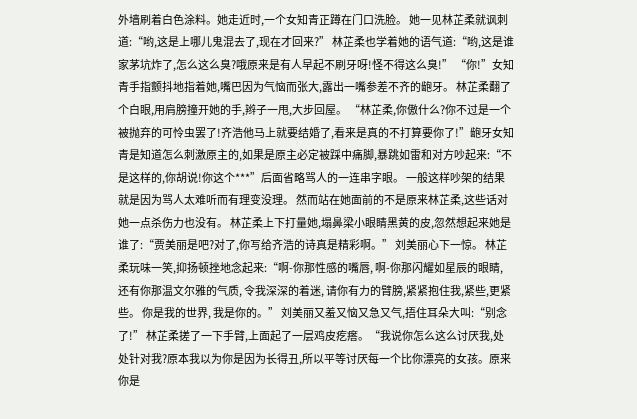外墙刷着白色涂料。她走近时,一个女知青正蹲在门口洗脸。 她一见林芷柔就讽刺道:“哟,这是上哪儿鬼混去了,现在才回来?” 林芷柔也学着她的语气道:“哟,这是谁家茅坑炸了,怎么这么臭?哦原来是有人早起不刷牙呀!怪不得这么臭!” “你!”女知青手指颤抖地指着她,嘴巴因为气恼而张大,露出一嘴参差不齐的龅牙。 林芷柔翻了个白眼,用肩膀撞开她的手,辫子一甩,大步回屋。 “林芷柔,你傲什么?你不过是一个被抛弃的可怜虫罢了!齐浩他马上就要结婚了,看来是真的不打算要你了!”龅牙女知青是知道怎么刺激原主的,如果是原主必定被踩中痛脚,暴跳如雷和对方吵起来:“不是这样的,你胡说!你这个***”后面省略骂人的一连串字眼。 一般这样吵架的结果就是因为骂人太难听而有理变没理。 然而站在她面前的不是原来林芷柔,这些话对她一点杀伤力也没有。 林芷柔上下打量她,塌鼻梁小眼睛黑黄的皮,忽然想起来她是谁了:“贾美丽是吧?对了,你写给齐浩的诗真是精彩啊。” 刘美丽心下一惊。 林芷柔玩味一笑,抑扬顿挫地念起来:“啊-你那性感的嘴唇, 啊-你那闪耀如星辰的眼睛, 还有你那温文尔雅的气质, 令我深深的着迷, 请你有力的臂膀,紧紧抱住我,紧些,更紧些。 你是我的世界, 我是你的。” 刘美丽又羞又恼又急又气,捂住耳朵大叫:“别念了!” 林芷柔搓了一下手臂,上面起了一层鸡皮疙瘩。“我说你怎么这么讨厌我,处处针对我?原本我以为你是因为长得丑,所以平等讨厌每一个比你漂亮的女孩。原来你是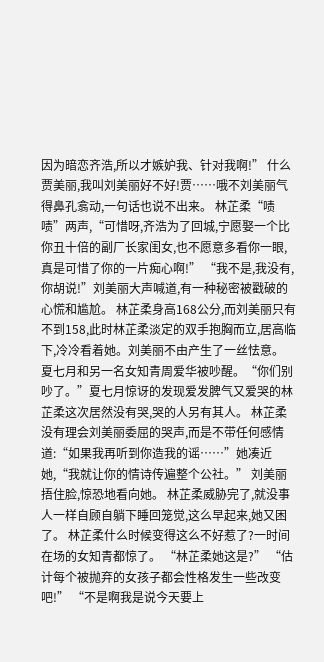因为暗恋齐浩,所以才嫉妒我、针对我啊!” 什么贾美丽,我叫刘美丽好不好!贾……哦不刘美丽气得鼻孔翕动,一句话也说不出来。 林芷柔“啧啧”两声,“可惜呀,齐浩为了回城,宁愿娶一个比你丑十倍的副厂长家闺女,也不愿意多看你一眼,真是可惜了你的一片痴心啊!” “我不是,我没有,你胡说!”刘美丽大声喊道,有一种秘密被戳破的心慌和尴尬。 林芷柔身高168公分,而刘美丽只有不到158,此时林芷柔淡定的双手抱胸而立,居高临下,冷冷看着她。刘美丽不由产生了一丝怯意。 夏七月和另一名女知青周爱华被吵醒。“你们别吵了。”夏七月惊讶的发现爱发脾气又爱哭的林芷柔这次居然没有哭,哭的人另有其人。 林芷柔没有理会刘美丽委屈的哭声,而是不带任何感情道:“如果我再听到你造我的谣……”她凑近她,“我就让你的情诗传遍整个公社。” 刘美丽捂住脸,惊恐地看向她。 林芷柔威胁完了,就没事人一样自顾自躺下睡回笼觉,这么早起来,她又困了。 林芷柔什么时候变得这么不好惹了?一时间在场的女知青都惊了。 “林芷柔她这是?” “估计每个被抛弃的女孩子都会性格发生一些改变吧!” “不是啊我是说今天要上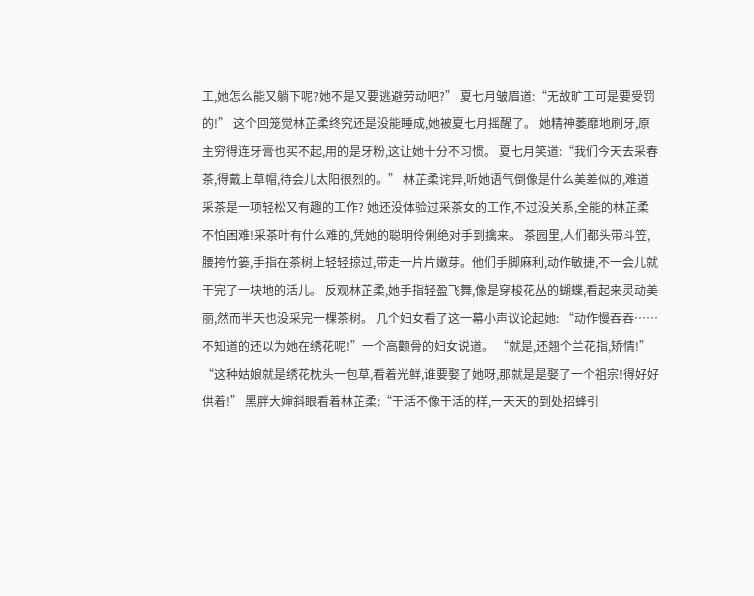工,她怎么能又躺下呢?她不是又要逃避劳动吧?” 夏七月皱眉道:“无故旷工可是要受罚的!” 这个回笼觉林芷柔终究还是没能睡成,她被夏七月摇醒了。 她精神萎靡地刷牙,原主穷得连牙膏也买不起,用的是牙粉,这让她十分不习惯。 夏七月笑道:“我们今天去采春茶,得戴上草帽,待会儿太阳很烈的。” 林芷柔诧异,听她语气倒像是什么美差似的,难道采茶是一项轻松又有趣的工作? 她还没体验过采茶女的工作,不过没关系,全能的林芷柔不怕困难!采茶叶有什么难的,凭她的聪明伶俐绝对手到擒来。 茶园里,人们都头带斗笠,腰挎竹篓,手指在茶树上轻轻掠过,带走一片片嫩芽。他们手脚麻利,动作敏捷,不一会儿就干完了一块地的活儿。 反观林芷柔,她手指轻盈飞舞,像是穿梭花丛的蝴蝶,看起来灵动美丽,然而半天也没采完一棵茶树。 几个妇女看了这一幕小声议论起她: “动作慢吞吞……不知道的还以为她在绣花呢!”一个高颧骨的妇女说道。 “就是,还翘个兰花指,矫情!” “这种姑娘就是绣花枕头一包草,看着光鲜,谁要娶了她呀,那就是是娶了一个祖宗!得好好供着!” 黑胖大婶斜眼看着林芷柔:“干活不像干活的样,一天天的到处招蜂引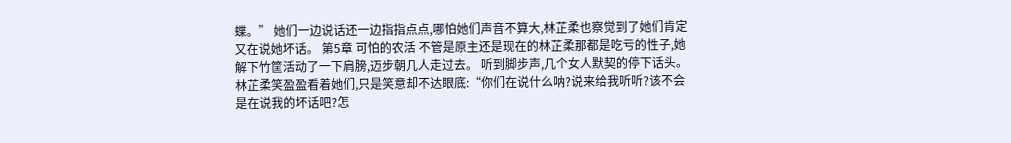蝶。” 她们一边说话还一边指指点点,哪怕她们声音不算大,林芷柔也察觉到了她们肯定又在说她坏话。 第5章 可怕的农活 不管是原主还是现在的林芷柔那都是吃亏的性子,她解下竹筐活动了一下肩膀,迈步朝几人走过去。 听到脚步声,几个女人默契的停下话头。 林芷柔笑盈盈看着她们,只是笑意却不达眼底:“你们在说什么呐?说来给我听听?该不会是在说我的坏话吧?怎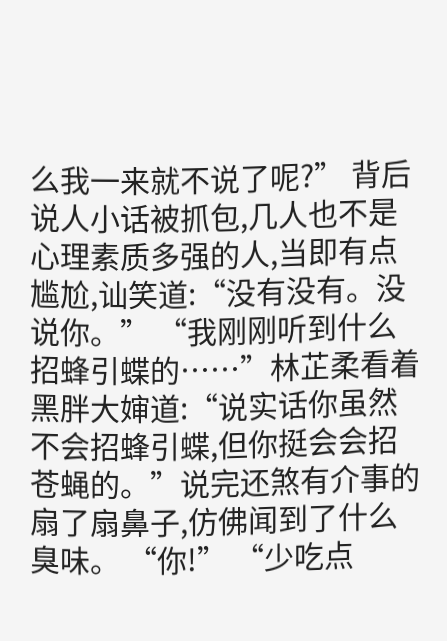么我一来就不说了呢?” 背后说人小话被抓包,几人也不是心理素质多强的人,当即有点尴尬,讪笑道:“没有没有。没说你。” “我刚刚听到什么招蜂引蝶的……”林芷柔看着黑胖大婶道:“说实话你虽然不会招蜂引蝶,但你挺会会招苍蝇的。”说完还煞有介事的扇了扇鼻子,仿佛闻到了什么臭味。 “你!” “少吃点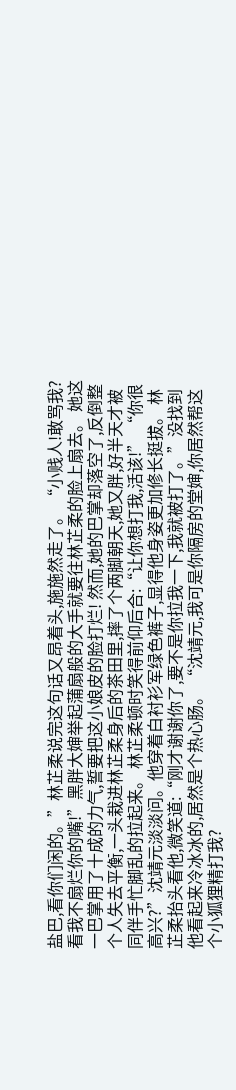盐巴,看你们闲的。”林芷柔说完这句话又昂着头,施施然走了。 “小贱人!敢骂我?看我不扇烂你的嘴!”黑胖大婶举起蒲扇般的大手就要往林芷柔的脸上扇去。 她这一巴掌用了十成的力气,誓要把这小娘皮的脸打烂! 然而,她的巴掌却落空了,反倒整个人失去平衡,一头栽进林芷柔身后的茶田里,摔了个两脚朝天,她又胖,好半天才被同伴手忙脚乱的拉起来。 林芷柔顿时笑得前仰后合:“让你想打我,活该!” “你很高兴?”沈靖元淡淡问。他穿着白衬衫军绿色裤子,显得他身姿更加修长挺拔。 林芷柔抬头看他,微笑道:“刚才谢谢你了,要不是你拉我一下,我就被打了。”没找到他看起来冷冰冰的,居然是个热心肠。 “沈靖元,我可是你隔房的堂婶,你居然帮这个小狐狸精打我?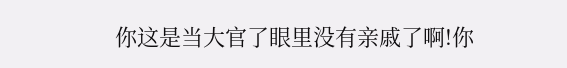你这是当大官了眼里没有亲戚了啊!你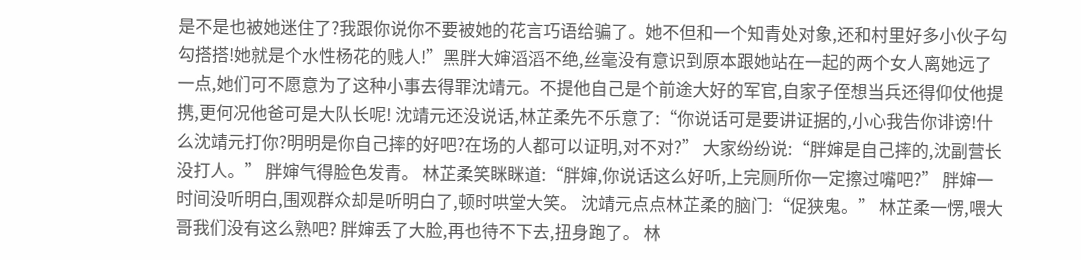是不是也被她迷住了?我跟你说你不要被她的花言巧语给骗了。她不但和一个知青处对象,还和村里好多小伙子勾勾搭搭!她就是个水性杨花的贱人!”黑胖大婶滔滔不绝,丝毫没有意识到原本跟她站在一起的两个女人离她远了一点,她们可不愿意为了这种小事去得罪沈靖元。不提他自己是个前途大好的军官,自家子侄想当兵还得仰仗他提携,更何况他爸可是大队长呢! 沈靖元还没说话,林芷柔先不乐意了:“你说话可是要讲证据的,小心我告你诽谤!什么沈靖元打你?明明是你自己摔的好吧?在场的人都可以证明,对不对?” 大家纷纷说:“胖婶是自己摔的,沈副营长没打人。” 胖婶气得脸色发青。 林芷柔笑眯眯道:“胖婶,你说话这么好听,上完厕所你一定擦过嘴吧?” 胖婶一时间没听明白,围观群众却是听明白了,顿时哄堂大笑。 沈靖元点点林芷柔的脑门:“促狭鬼。” 林芷柔一愣,喂大哥我们没有这么熟吧? 胖婶丢了大脸,再也待不下去,扭身跑了。 林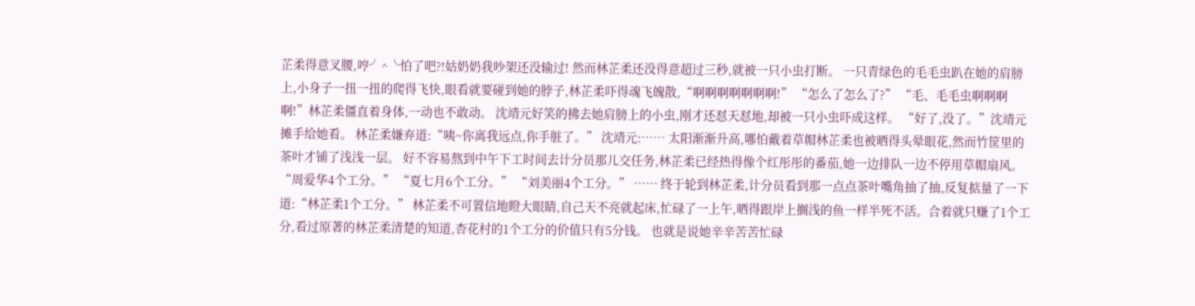芷柔得意叉腰,哼╯^╰怕了吧?!姑奶奶我吵架还没输过! 然而林芷柔还没得意超过三秒,就被一只小虫打断。 一只青绿色的毛毛虫趴在她的肩膀上,小身子一扭一扭的爬得飞快,眼看就要碰到她的脖子,林芷柔吓得魂飞魄散,“啊啊啊啊啊啊啊!” “怎么了怎么了?” “毛、毛毛虫啊啊啊啊!”林芷柔僵直着身体,一动也不敢动。 沈靖元好笑的拂去她肩膀上的小虫,刚才还怼天怼地,却被一只小虫吓成这样。 “好了,没了。”沈靖元摊手给她看。 林芷柔嫌弃道:“咦~你离我远点,你手脏了。” 沈靖元:…… 太阳渐渐升高,哪怕戴着草帽林芷柔也被晒得头晕眼花,然而竹筐里的茶叶才铺了浅浅一层。 好不容易熬到中午下工时间去计分员那儿交任务,林芷柔已经热得像个红彤彤的番茄,她一边排队一边不停用草帽扇风。 “周爱华4个工分。” “夏七月6个工分。” “刘美丽4个工分。” …… 终于轮到林芷柔,计分员看到那一点点茶叶嘴角抽了抽,反复掂量了一下道:“林芷柔1个工分。” 林芷柔不可置信地瞪大眼睛,自己天不亮就起床,忙碌了一上午,晒得跟岸上搁浅的鱼一样半死不活。合着就只赚了1个工分,看过原著的林芷柔清楚的知道,杏花村的1个工分的价值只有5分钱。 也就是说她辛辛苦苦忙碌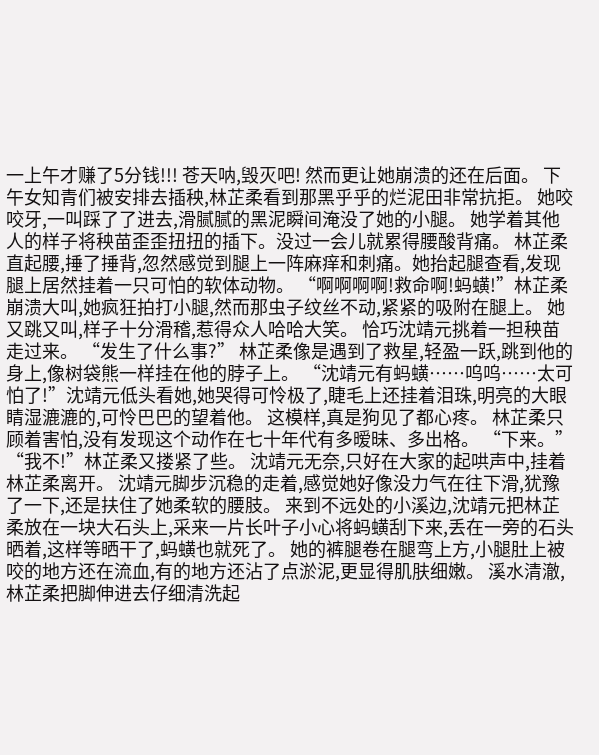一上午才赚了5分钱!!! 苍天呐,毁灭吧! 然而更让她崩溃的还在后面。 下午女知青们被安排去插秧,林芷柔看到那黑乎乎的烂泥田非常抗拒。 她咬咬牙,一叫踩了了进去,滑腻腻的黑泥瞬间淹没了她的小腿。 她学着其他人的样子将秧苗歪歪扭扭的插下。没过一会儿就累得腰酸背痛。 林芷柔直起腰,捶了捶背,忽然感觉到腿上一阵麻痒和刺痛。她抬起腿查看,发现腿上居然挂着一只可怕的软体动物。 “啊啊啊啊!救命啊!蚂蟥!”林芷柔崩溃大叫,她疯狂拍打小腿,然而那虫子纹丝不动,紧紧的吸附在腿上。 她又跳又叫,样子十分滑稽,惹得众人哈哈大笑。 恰巧沈靖元挑着一担秧苗走过来。 “发生了什么事?” 林芷柔像是遇到了救星,轻盈一跃,跳到他的身上,像树袋熊一样挂在他的脖子上。 “沈靖元有蚂蟥……呜呜……太可怕了!”沈靖元低头看她,她哭得可怜极了,睫毛上还挂着泪珠,明亮的大眼睛湿漉漉的,可怜巴巴的望着他。 这模样,真是狗见了都心疼。 林芷柔只顾着害怕,没有发现这个动作在七十年代有多暧昧、多出格。 “下来。” “我不!”林芷柔又搂紧了些。 沈靖元无奈,只好在大家的起哄声中,挂着林芷柔离开。 沈靖元脚步沉稳的走着,感觉她好像没力气在往下滑,犹豫了一下,还是扶住了她柔软的腰肢。 来到不远处的小溪边,沈靖元把林芷柔放在一块大石头上,采来一片长叶子小心将蚂蟥刮下来,丢在一旁的石头晒着,这样等晒干了,蚂蟥也就死了。 她的裤腿卷在腿弯上方,小腿肚上被咬的地方还在流血,有的地方还沾了点淤泥,更显得肌肤细嫩。 溪水清澈,林芷柔把脚伸进去仔细清洗起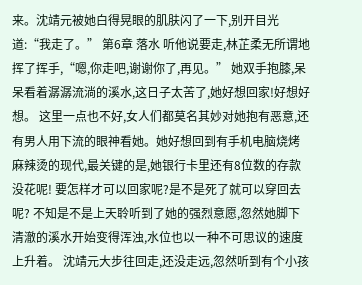来。沈靖元被她白得晃眼的肌肤闪了一下,别开目光道:“我走了。” 第6章 落水 听他说要走,林芷柔无所谓地挥了挥手,“嗯,你走吧,谢谢你了,再见。” 她双手抱膝,呆呆看着潺潺流淌的溪水,这日子太苦了,她好想回家!好想好想。 这里一点也不好,女人们都莫名其妙对她抱有恶意,还有男人用下流的眼神看她。她好想回到有手机电脑烧烤麻辣烫的现代,最关键的是,她银行卡里还有8位数的存款没花呢! 要怎样才可以回家呢?是不是死了就可以穿回去呢? 不知是不是上天聆听到了她的强烈意愿,忽然她脚下清澈的溪水开始变得浑浊,水位也以一种不可思议的速度上升着。 沈靖元大步往回走,还没走远,忽然听到有个小孩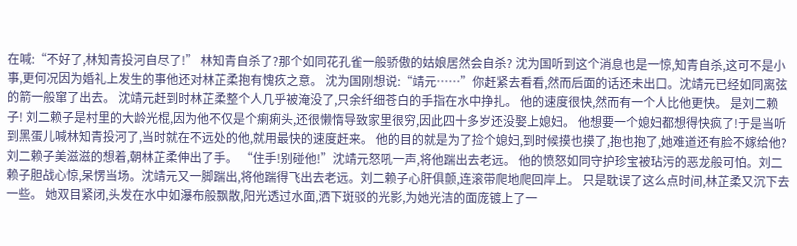在喊:“不好了,林知青投河自尽了!” 林知青自杀了?那个如同花孔雀一般骄傲的姑娘居然会自杀? 沈为国听到这个消息也是一惊,知青自杀,这可不是小事,更何况因为婚礼上发生的事他还对林芷柔抱有愧疚之意。 沈为国刚想说:“靖元……”你赶紧去看看,然而后面的话还未出口。沈靖元已经如同离弦的箭一般窜了出去。 沈靖元赶到时林芷柔整个人几乎被淹没了,只余纤细苍白的手指在水中挣扎。 他的速度很快,然而有一个人比他更快。 是刘二赖子! 刘二赖子是村里的大龄光棍,因为他不仅是个瘌痢头,还很懒惰导致家里很穷,因此四十多岁还没娶上媳妇。 他想要一个媳妇都想得快疯了!于是当听到黑蛋儿喊林知青投河了,当时就在不远处的他,就用最快的速度赶来。 他的目的就是为了捡个媳妇,到时候摸也摸了,抱也抱了,她难道还有脸不嫁给他? 刘二赖子美滋滋的想着,朝林芷柔伸出了手。 “住手!别碰他!”沈靖元怒吼一声,将他踹出去老远。 他的愤怒如同守护珍宝被玷污的恶龙般可怕。刘二赖子胆战心惊,呆愣当场。沈靖元又一脚踹出,将他踹得飞出去老远。刘二赖子心肝俱颤,连滚带爬地爬回岸上。 只是耽误了这么点时间,林芷柔又沉下去一些。 她双目紧闭,头发在水中如瀑布般飘散,阳光透过水面,洒下斑驳的光影,为她光洁的面庞镀上了一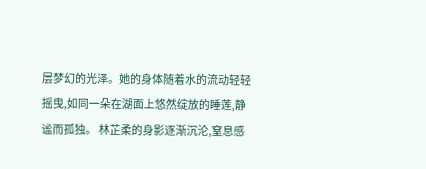层梦幻的光泽。她的身体随着水的流动轻轻摇曳,如同一朵在湖面上悠然绽放的睡莲,静谧而孤独。 林芷柔的身影逐渐沉沦,窒息感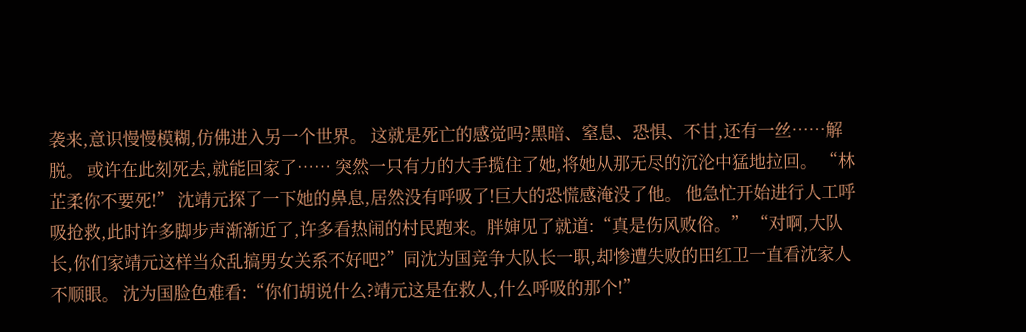袭来,意识慢慢模糊,仿佛进入另一个世界。 这就是死亡的感觉吗?黑暗、窒息、恐惧、不甘,还有一丝……解脱。 或许在此刻死去,就能回家了…… 突然一只有力的大手揽住了她,将她从那无尽的沉沦中猛地拉回。 “林芷柔你不要死!” 沈靖元探了一下她的鼻息,居然没有呼吸了!巨大的恐慌感淹没了他。 他急忙开始进行人工呼吸抢救,此时许多脚步声渐渐近了,许多看热闹的村民跑来。胖婶见了就道:“真是伤风败俗。” “对啊,大队长,你们家靖元这样当众乱搞男女关系不好吧?”同沈为国竞争大队长一职,却惨遭失败的田红卫一直看沈家人不顺眼。 沈为国脸色难看:“你们胡说什么?靖元这是在救人,什么呼吸的那个!”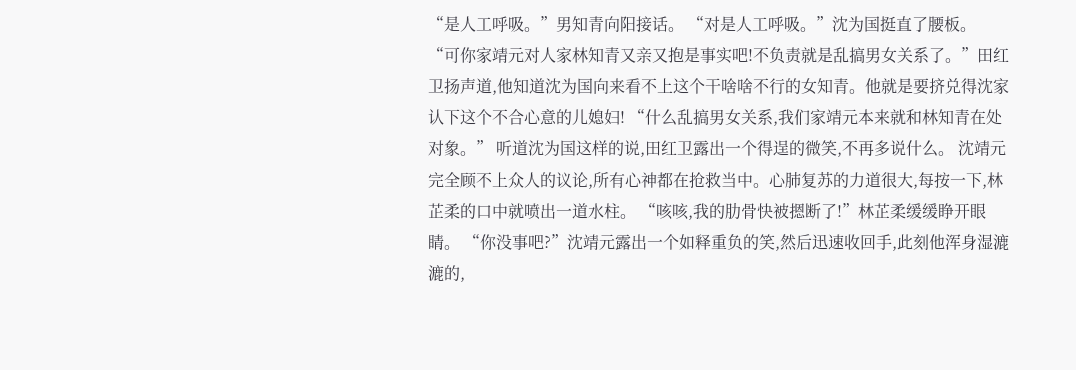“是人工呼吸。”男知青向阳接话。 “对是人工呼吸。”沈为国挺直了腰板。 “可你家靖元对人家林知青又亲又抱是事实吧!不负责就是乱搞男女关系了。”田红卫扬声道,他知道沈为国向来看不上这个干啥啥不行的女知青。他就是要挤兑得沈家认下这个不合心意的儿媳妇! “什么乱搞男女关系,我们家靖元本来就和林知青在处对象。” 听道沈为国这样的说,田红卫露出一个得逞的微笑,不再多说什么。 沈靖元完全顾不上众人的议论,所有心神都在抢救当中。心肺复苏的力道很大,每按一下,林芷柔的口中就喷出一道水柱。 “咳咳,我的肋骨快被摁断了!”林芷柔缓缓睁开眼睛。 “你没事吧?”沈靖元露出一个如释重负的笑,然后迅速收回手,此刻他浑身湿漉漉的,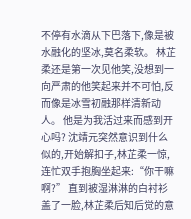不停有水滴从下巴落下,像是被水融化的坚冰,莫名柔软。 林芷柔还是第一次见他笑,没想到一向严肃的他笑起来并不可怕,反而像是冰雪初融那样清新动人。 他是为我活过来而感到开心吗? 沈靖元突然意识到什么似的,开始解扣子,林芷柔一惊,连忙双手抱胸坐起来:“你干嘛啊?” 直到被湿淋淋的白衬衫盖了一脸,林芷柔后知后觉的意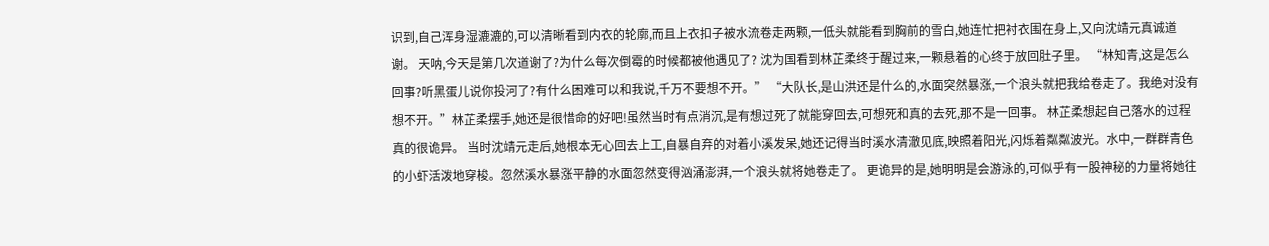识到,自己浑身湿漉漉的,可以清晰看到内衣的轮廓,而且上衣扣子被水流卷走两颗,一低头就能看到胸前的雪白,她连忙把衬衣围在身上,又向沈靖元真诚道谢。 天呐,今天是第几次道谢了?为什么每次倒霉的时候都被他遇见了? 沈为国看到林芷柔终于醒过来,一颗悬着的心终于放回肚子里。 “林知青,这是怎么回事?听黑蛋儿说你投河了?有什么困难可以和我说,千万不要想不开。” “大队长,是山洪还是什么的,水面突然暴涨,一个浪头就把我给卷走了。我绝对没有想不开。”林芷柔摆手,她还是很惜命的好吧!虽然当时有点消沉,是有想过死了就能穿回去,可想死和真的去死,那不是一回事。 林芷柔想起自己落水的过程真的很诡异。 当时沈靖元走后,她根本无心回去上工,自暴自弃的对着小溪发呆,她还记得当时溪水清澈见底,映照着阳光,闪烁着粼粼波光。水中,一群群青色的小虾活泼地穿梭。忽然溪水暴涨平静的水面忽然变得汹涌澎湃,一个浪头就将她卷走了。 更诡异的是,她明明是会游泳的,可似乎有一股神秘的力量将她往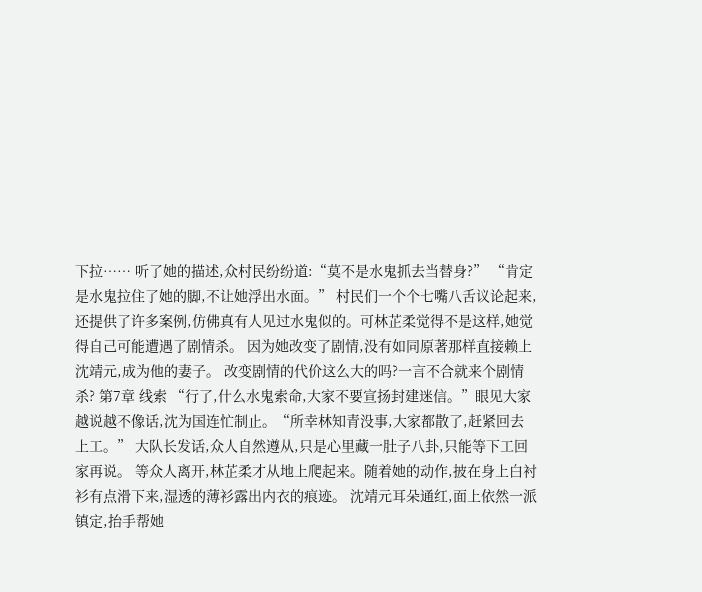下拉…… 听了她的描述,众村民纷纷道:“莫不是水鬼抓去当替身?” “肯定是水鬼拉住了她的脚,不让她浮出水面。” 村民们一个个七嘴八舌议论起来,还提供了许多案例,仿佛真有人见过水鬼似的。可林芷柔觉得不是这样,她觉得自己可能遭遇了剧情杀。 因为她改变了剧情,没有如同原著那样直接赖上沈靖元,成为他的妻子。 改变剧情的代价这么大的吗?一言不合就来个剧情杀? 第7章 线索 “行了,什么水鬼索命,大家不要宣扬封建迷信。”眼见大家越说越不像话,沈为国连忙制止。“所幸林知青没事,大家都散了,赶紧回去上工。” 大队长发话,众人自然遵从,只是心里藏一肚子八卦,只能等下工回家再说。 等众人离开,林芷柔才从地上爬起来。随着她的动作,披在身上白衬衫有点滑下来,湿透的薄衫露出内衣的痕迹。 沈靖元耳朵通红,面上依然一派镇定,抬手帮她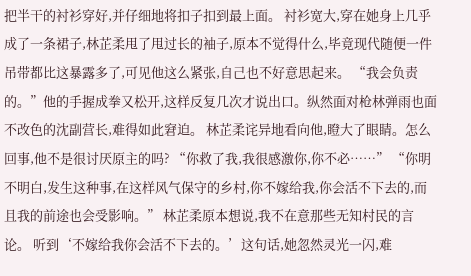把半干的衬衫穿好,并仔细地将扣子扣到最上面。 衬衫宽大,穿在她身上几乎成了一条裙子,林芷柔甩了甩过长的袖子,原本不觉得什么,毕竟现代随便一件吊带都比这暴露多了,可见他这么紧张,自己也不好意思起来。 “我会负责的。”他的手握成拳又松开,这样反复几次才说出口。纵然面对枪林弹雨也面不改色的沈副营长,难得如此窘迫。 林芷柔诧异地看向他,瞪大了眼睛。怎么回事,他不是很讨厌原主的吗? “你救了我,我很感激你,你不必……” “你明不明白,发生这种事,在这样风气保守的乡村,你不嫁给我,你会活不下去的,而且我的前途也会受影响。” 林芷柔原本想说,我不在意那些无知村民的言论。 听到‘不嫁给我你会活不下去的。’这句话,她忽然灵光一闪,难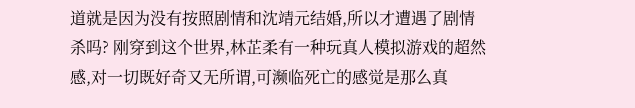道就是因为没有按照剧情和沈靖元结婚,所以才遭遇了剧情杀吗? 刚穿到这个世界,林芷柔有一种玩真人模拟游戏的超然感,对一切既好奇又无所谓,可濒临死亡的感觉是那么真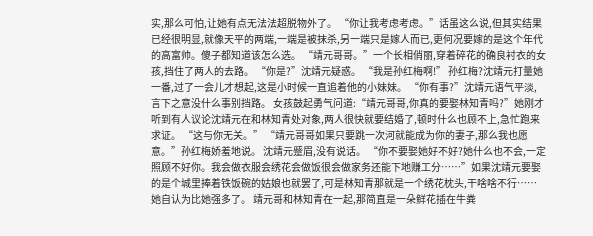实,那么可怕,让她有点无法法超脱物外了。 “你让我考虑考虑。”话虽这么说,但其实结果已经很明显,就像天平的两端,一端是被抹杀,另一端只是嫁人而已,更何况要嫁的是这个年代的高富帅。傻子都知道该怎么选。 “靖元哥哥。”一个长相俏丽,穿着碎花的确良衬衣的女孩,挡住了两人的去路。 “你是?”沈靖元疑惑。 “我是孙红梅啊!” 孙红梅?沈靖元打量她一番,过了一会儿才想起,这是小时候一直追着他的小妹妹。 “你有事?”沈靖元语气平淡,言下之意没什么事别挡路。 女孩鼓起勇气问道:“靖元哥哥,你真的要娶林知青吗?”她刚才听到有人议论沈靖元在和林知青处对象,两人很快就要结婚了,顿时什么也顾不上,急忙跑来求证。 “这与你无关。” “靖元哥哥如果只要跳一次河就能成为你的妻子,那么我也愿意。”孙红梅娇羞地说。 沈靖元蹙眉,没有说话。 “你不要娶她好不好?她什么也不会,一定照顾不好你。我会做衣服会绣花会做饭很会做家务还能下地赚工分……”如果沈靖元要娶的是个城里捧着铁饭碗的姑娘也就罢了,可是林知青那就是一个绣花枕头,干啥啥不行……她自认为比她强多了。 靖元哥和林知青在一起,那简直是一朵鲜花插在牛粪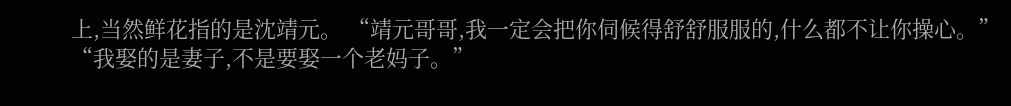上,当然鲜花指的是沈靖元。 “靖元哥哥,我一定会把你伺候得舒舒服服的,什么都不让你操心。” “我娶的是妻子,不是要娶一个老妈子。”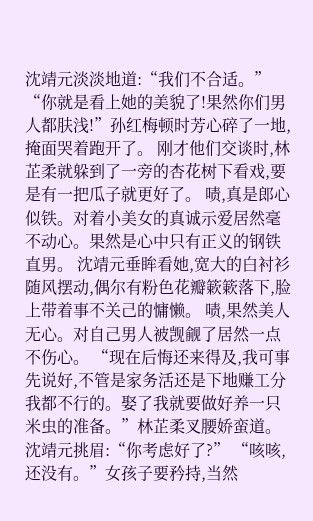沈靖元淡淡地道:“我们不合适。” “你就是看上她的美貌了!果然你们男人都肤浅!”孙红梅顿时芳心碎了一地,掩面哭着跑开了。 刚才他们交谈时,林芷柔就躲到了一旁的杏花树下看戏,要是有一把瓜子就更好了。 啧,真是郎心似铁。对着小美女的真诚示爱居然毫不动心。果然是心中只有正义的钢铁直男。 沈靖元垂眸看她,宽大的白衬衫随风摆动,偶尔有粉色花瓣簌簌落下,脸上带着事不关己的慵懒。 啧,果然美人无心。对自己男人被觊觎了居然一点不伤心。 “现在后悔还来得及,我可事先说好,不管是家务活还是下地赚工分我都不行的。娶了我就要做好养一只米虫的准备。”林芷柔叉腰娇蛮道。 沈靖元挑眉:“你考虑好了?” “咳咳,还没有。”女孩子要矜持,当然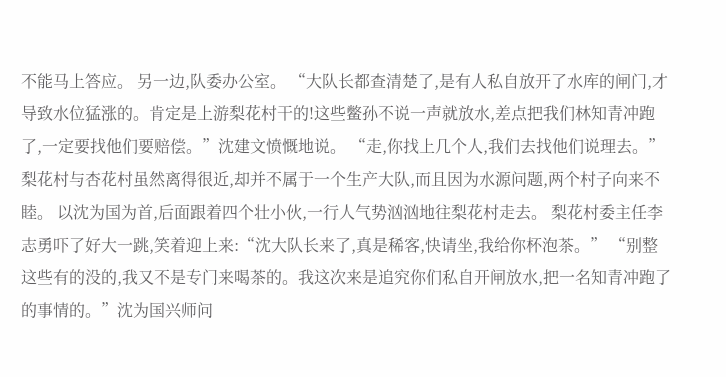不能马上答应。 另一边,队委办公室。 “大队长都查清楚了,是有人私自放开了水库的闸门,才导致水位猛涨的。肯定是上游梨花村干的!这些鳖孙不说一声就放水,差点把我们林知青冲跑了,一定要找他们要赔偿。”沈建文愤慨地说。 “走,你找上几个人,我们去找他们说理去。”梨花村与杏花村虽然离得很近,却并不属于一个生产大队,而且因为水源问题,两个村子向来不睦。 以沈为国为首,后面跟着四个壮小伙,一行人气势汹汹地往梨花村走去。 梨花村委主任李志勇吓了好大一跳,笑着迎上来:“沈大队长来了,真是稀客,快请坐,我给你杯泡茶。” “别整这些有的没的,我又不是专门来喝茶的。我这次来是追究你们私自开闸放水,把一名知青冲跑了的事情的。”沈为国兴师问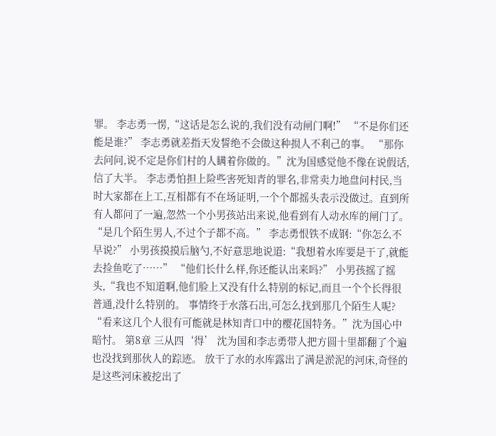罪。 李志勇一愣,“这话是怎么说的,我们没有动闸门啊!” “不是你们还能是谁?” 李志勇就差指天发誓绝不会做这种损人不利己的事。 “那你去问问,说不定是你们村的人瞒着你做的。”沈为国感觉他不像在说假话,信了大半。 李志勇怕担上险些害死知青的罪名,非常卖力地盘问村民,当时大家都在上工,互相都有不在场证明,一个个都摇头表示没做过。直到所有人都问了一遍,忽然一个小男孩站出来说,他看到有人动水库的闸门了。 “是几个陌生男人,不过个子都不高。” 李志勇恨铁不成钢:“你怎么不早说?” 小男孩摸摸后脑勺,不好意思地说道:“我想着水库要是干了,就能去捡鱼吃了……” “他们长什么样,你还能认出来吗?” 小男孩摇了摇头,“我也不知道啊,他们脸上又没有什么特别的标记,而且一个个长得很普通,没什么特别的。 事情终于水落石出,可怎么找到那几个陌生人呢? “看来这几个人很有可能就是林知青口中的樱花国特务。”沈为国心中暗忖。 第8章 三从四‘得’ 沈为国和李志勇带人把方圆十里都翻了个遍也没找到那伙人的踪迹。 放干了水的水库露出了满是淤泥的河床,奇怪的是这些河床被挖出了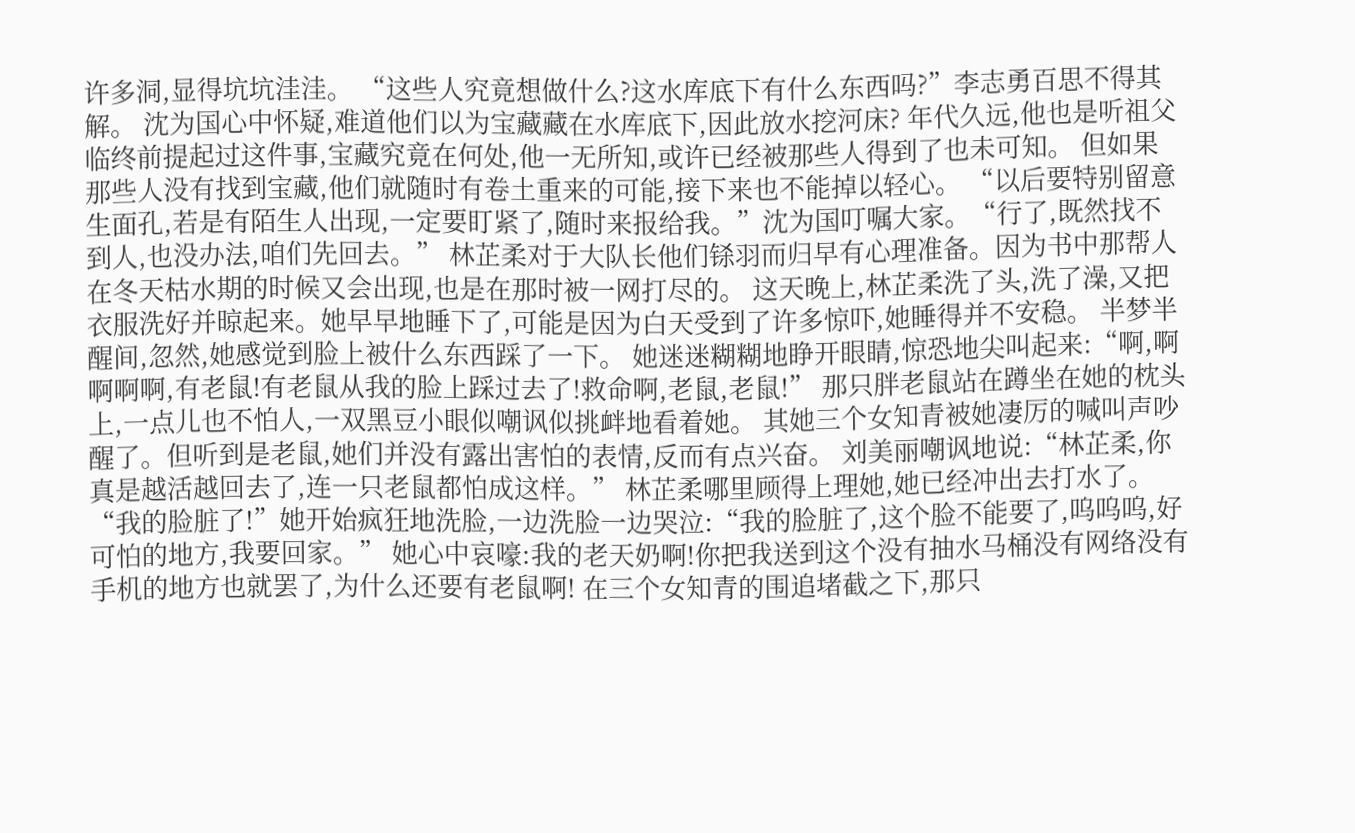许多洞,显得坑坑洼洼。 “这些人究竟想做什么?这水库底下有什么东西吗?”李志勇百思不得其解。 沈为国心中怀疑,难道他们以为宝藏藏在水库底下,因此放水挖河床? 年代久远,他也是听祖父临终前提起过这件事,宝藏究竟在何处,他一无所知,或许已经被那些人得到了也未可知。 但如果那些人没有找到宝藏,他们就随时有卷土重来的可能,接下来也不能掉以轻心。 “以后要特别留意生面孔,若是有陌生人出现,一定要盯紧了,随时来报给我。”沈为国叮嘱大家。“行了,既然找不到人,也没办法,咱们先回去。” 林芷柔对于大队长他们铩羽而归早有心理准备。因为书中那帮人在冬天枯水期的时候又会出现,也是在那时被一网打尽的。 这天晚上,林芷柔洗了头,洗了澡,又把衣服洗好并晾起来。她早早地睡下了,可能是因为白天受到了许多惊吓,她睡得并不安稳。 半梦半醒间,忽然,她感觉到脸上被什么东西踩了一下。 她迷迷糊糊地睁开眼睛,惊恐地尖叫起来:“啊,啊啊啊啊,有老鼠!有老鼠从我的脸上踩过去了!救命啊,老鼠,老鼠!” 那只胖老鼠站在蹲坐在她的枕头上,一点儿也不怕人,一双黑豆小眼似嘲讽似挑衅地看着她。 其她三个女知青被她凄厉的喊叫声吵醒了。但听到是老鼠,她们并没有露出害怕的表情,反而有点兴奋。 刘美丽嘲讽地说:“林芷柔,你真是越活越回去了,连一只老鼠都怕成这样。” 林芷柔哪里顾得上理她,她已经冲出去打水了。 “我的脸脏了!”她开始疯狂地洗脸,一边洗脸一边哭泣:“我的脸脏了,这个脸不能要了,呜呜呜,好可怕的地方,我要回家。” 她心中哀嚎:我的老天奶啊!你把我送到这个没有抽水马桶没有网络没有手机的地方也就罢了,为什么还要有老鼠啊! 在三个女知青的围追堵截之下,那只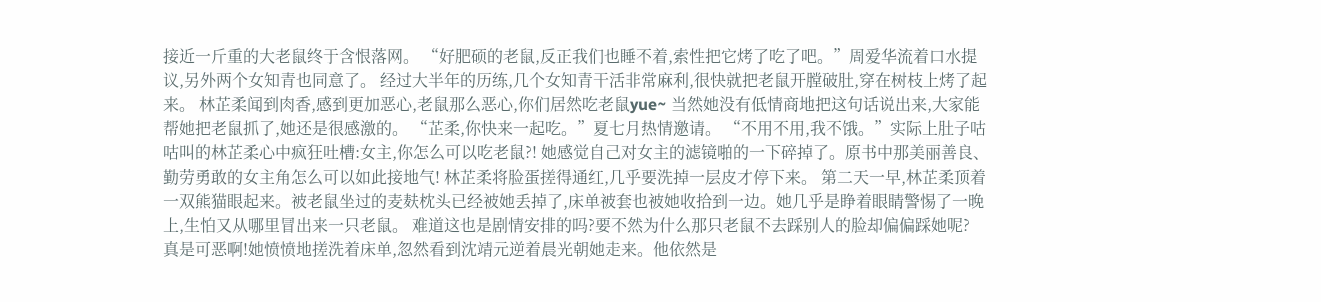接近一斤重的大老鼠终于含恨落网。 “好肥硕的老鼠,反正我们也睡不着,索性把它烤了吃了吧。”周爱华流着口水提议,另外两个女知青也同意了。 经过大半年的历练,几个女知青干活非常麻利,很快就把老鼠开膛破肚,穿在树枝上烤了起来。 林芷柔闻到肉香,感到更加恶心,老鼠那么恶心,你们居然吃老鼠yue~ 当然她没有低情商地把这句话说出来,大家能帮她把老鼠抓了,她还是很感激的。 “芷柔,你快来一起吃。”夏七月热情邀请。 “不用不用,我不饿。”实际上肚子咕咕叫的林芷柔心中疯狂吐槽:女主,你怎么可以吃老鼠?! 她感觉自己对女主的滤镜啪的一下碎掉了。原书中那美丽善良、勤劳勇敢的女主角怎么可以如此接地气! 林芷柔将脸蛋搓得通红,几乎要洗掉一层皮才停下来。 第二天一早,林芷柔顶着一双熊猫眼起来。被老鼠坐过的麦麸枕头已经被她丢掉了,床单被套也被她收拾到一边。她几乎是睁着眼睛警惕了一晚上,生怕又从哪里冒出来一只老鼠。 难道这也是剧情安排的吗?要不然为什么那只老鼠不去踩别人的脸却偏偏踩她呢? 真是可恶啊!她愤愤地搓洗着床单,忽然看到沈靖元逆着晨光朝她走来。他依然是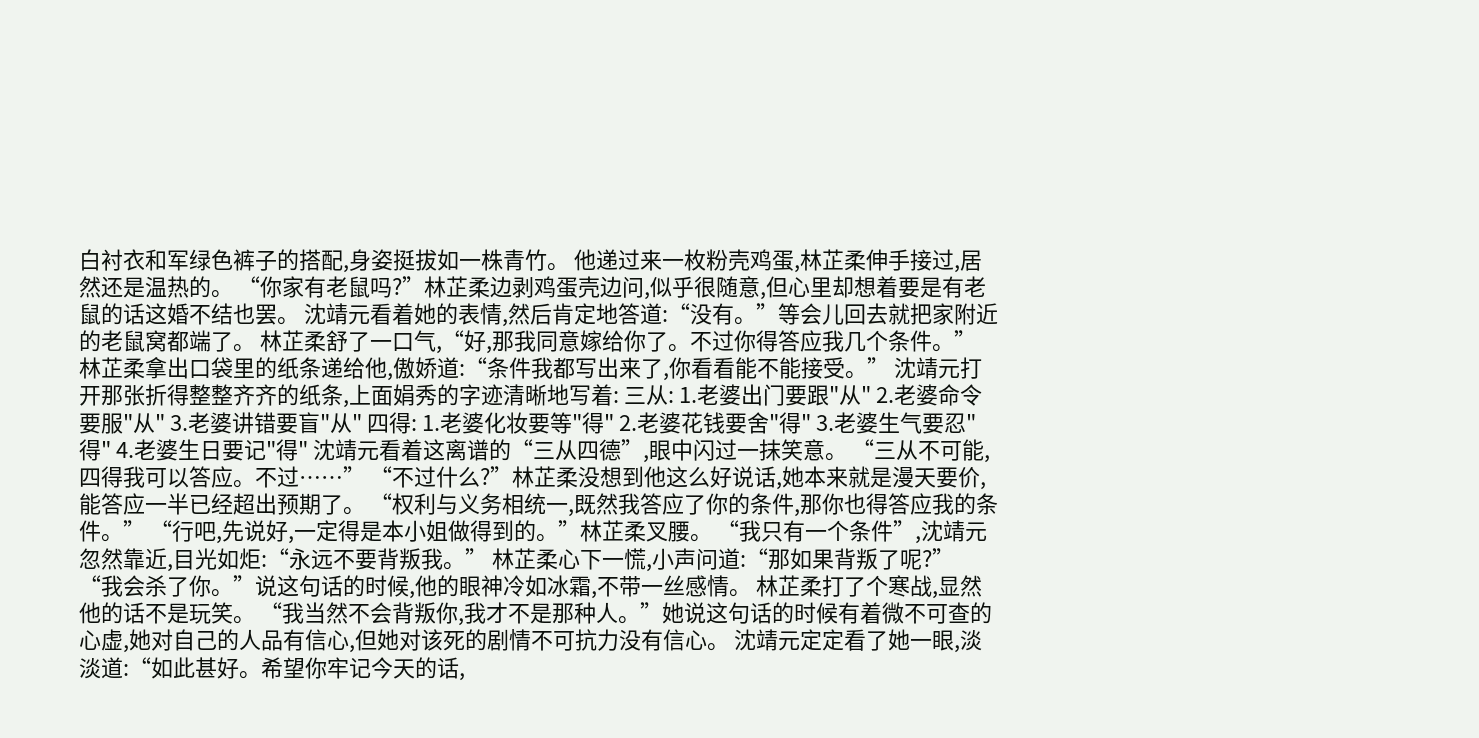白衬衣和军绿色裤子的搭配,身姿挺拔如一株青竹。 他递过来一枚粉壳鸡蛋,林芷柔伸手接过,居然还是温热的。 “你家有老鼠吗?”林芷柔边剥鸡蛋壳边问,似乎很随意,但心里却想着要是有老鼠的话这婚不结也罢。 沈靖元看着她的表情,然后肯定地答道:“没有。”等会儿回去就把家附近的老鼠窝都端了。 林芷柔舒了一口气,“好,那我同意嫁给你了。不过你得答应我几个条件。” 林芷柔拿出口袋里的纸条递给他,傲娇道:“条件我都写出来了,你看看能不能接受。” 沈靖元打开那张折得整整齐齐的纸条,上面娟秀的字迹清晰地写着: 三从: 1.老婆出门要跟"从" 2.老婆命令要服"从" 3.老婆讲错要盲"从" 四得: 1.老婆化妆要等"得" 2.老婆花钱要舍"得" 3.老婆生气要忍"得" 4.老婆生日要记"得" 沈靖元看着这离谱的“三从四德”,眼中闪过一抹笑意。 “三从不可能,四得我可以答应。不过……” “不过什么?”林芷柔没想到他这么好说话,她本来就是漫天要价,能答应一半已经超出预期了。 “权利与义务相统一,既然我答应了你的条件,那你也得答应我的条件。” “行吧,先说好,一定得是本小姐做得到的。”林芷柔叉腰。 “我只有一个条件”,沈靖元忽然靠近,目光如炬:“永远不要背叛我。” 林芷柔心下一慌,小声问道:“那如果背叛了呢?” “我会杀了你。”说这句话的时候,他的眼神冷如冰霜,不带一丝感情。 林芷柔打了个寒战,显然他的话不是玩笑。 “我当然不会背叛你,我才不是那种人。”她说这句话的时候有着微不可查的心虚,她对自己的人品有信心,但她对该死的剧情不可抗力没有信心。 沈靖元定定看了她一眼,淡淡道:“如此甚好。希望你牢记今天的话,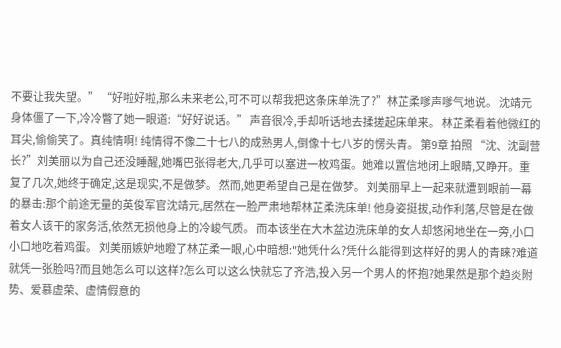不要让我失望。” “好啦好啦,那么未来老公,可不可以帮我把这条床单洗了?”林芷柔嗲声嗲气地说。 沈靖元身体僵了一下,冷冷瞥了她一眼道:“好好说话。” 声音很冷,手却听话地去揉搓起床单来。 林芷柔看着他微红的耳尖,偷偷笑了。真纯情啊! 纯情得不像二十七八的成熟男人,倒像十七八岁的愣头青。 第9章 拍照 “沈、沈副营长?”刘美丽以为自己还没睡醒,她嘴巴张得老大,几乎可以塞进一枚鸡蛋。她难以置信地闭上眼睛,又睁开。重复了几次,她终于确定,这是现实,不是做梦。 然而,她更希望自己是在做梦。 刘美丽早上一起来就遭到眼前一幕的暴击:那个前途无量的英俊军官沈靖元,居然在一脸严肃地帮林芷柔洗床单! 他身姿挺拔,动作利落,尽管是在做着女人该干的家务活,依然无损他身上的冷峻气质。 而本该坐在大木盆边洗床单的女人却悠闲地坐在一旁,小口小口地吃着鸡蛋。 刘美丽嫉妒地瞪了林芷柔一眼,心中暗想:"她凭什么?凭什么能得到这样好的男人的青睐?难道就凭一张脸吗?而且她怎么可以这样?怎么可以这么快就忘了齐浩,投入另一个男人的怀抱?她果然是那个趋炎附势、爱慕虚荣、虚情假意的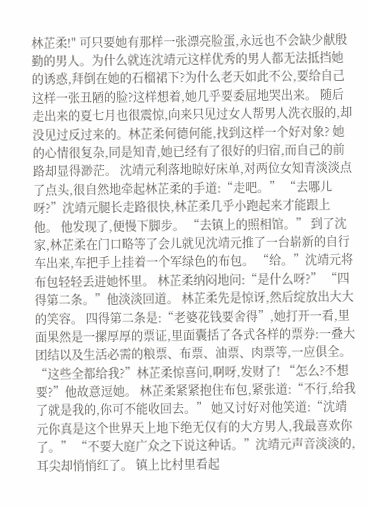林芷柔!" 可只要她有那样一张漂亮脸蛋,永远也不会缺少献殷勤的男人。为什么就连沈靖元这样优秀的男人都无法抵挡她的诱惑,拜倒在她的石榴裙下?为什么老天如此不公,要给自己这样一张丑陋的脸?这样想着,她几乎要委屈地哭出来。 随后走出来的夏七月也很震惊,向来只见过女人帮男人洗衣服的,却没见过反过来的。林芷柔何德何能,找到这样一个好对象? 她的心情很复杂,同是知青,她已经有了很好的归宿,而自己的前路却显得渺茫。 沈靖元利落地晾好床单,对两位女知青淡淡点了点头,很自然地牵起林芷柔的手道:“走吧。” “去哪儿呀?”沈靖元腿长走路很快,林芷柔几乎小跑起来才能跟上他。 他发现了,便慢下脚步。 “去镇上的照相馆。” 到了沈家,林芷柔在门口略等了会儿就见沈靖元推了一台崭新的自行车出来,车把手上挂着一个军绿色的布包。 “给。”沈靖元将布包轻轻丢进她怀里。 林芷柔纳闷地问:“是什么呀?” “四得第二条。”他淡淡回道。 林芷柔先是惊讶,然后绽放出大大的笑容。 四得第二条是:“老婆花钱要舍得”,她打开一看,里面果然是一摞厚厚的票证,里面囊括了各式各样的票券:一叠大团结以及生活必需的粮票、布票、油票、肉票等,一应俱全。 “这些全都给我?”林芷柔惊喜问,啊呀,发财了! “怎么?不想要?”他故意逗她。 林芷柔紧紧抱住布包,紧张道:“不行,给我了就是我的,你可不能收回去。” 她又讨好对他笑道:“沈靖元你真是这个世界天上地下绝无仅有的大方男人,我最喜欢你了。” “不要大庭广众之下说这种话。”沈靖元声音淡淡的,耳尖却悄悄红了。 镇上比村里看起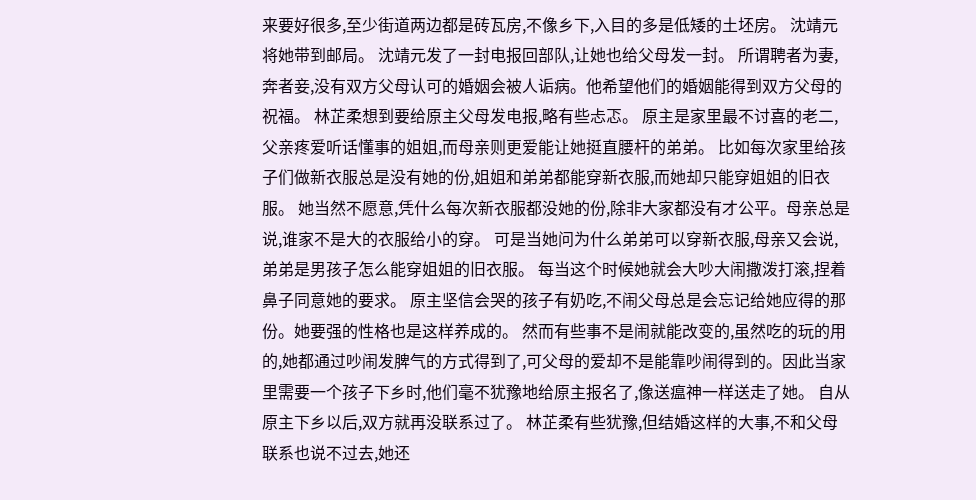来要好很多,至少街道两边都是砖瓦房,不像乡下,入目的多是低矮的土坯房。 沈靖元将她带到邮局。 沈靖元发了一封电报回部队,让她也给父母发一封。 所谓聘者为妻,奔者妾,没有双方父母认可的婚姻会被人诟病。他希望他们的婚姻能得到双方父母的祝福。 林芷柔想到要给原主父母发电报,略有些忐忑。 原主是家里最不讨喜的老二,父亲疼爱听话懂事的姐姐,而母亲则更爱能让她挺直腰杆的弟弟。 比如每次家里给孩子们做新衣服总是没有她的份,姐姐和弟弟都能穿新衣服,而她却只能穿姐姐的旧衣服。 她当然不愿意,凭什么每次新衣服都没她的份,除非大家都没有才公平。母亲总是说,谁家不是大的衣服给小的穿。 可是当她问为什么弟弟可以穿新衣服,母亲又会说,弟弟是男孩子怎么能穿姐姐的旧衣服。 每当这个时候她就会大吵大闹撒泼打滚,捏着鼻子同意她的要求。 原主坚信会哭的孩子有奶吃,不闹父母总是会忘记给她应得的那份。她要强的性格也是这样养成的。 然而有些事不是闹就能改变的,虽然吃的玩的用的,她都通过吵闹发脾气的方式得到了,可父母的爱却不是能靠吵闹得到的。因此当家里需要一个孩子下乡时,他们毫不犹豫地给原主报名了,像送瘟神一样送走了她。 自从原主下乡以后,双方就再没联系过了。 林芷柔有些犹豫,但结婚这样的大事,不和父母联系也说不过去,她还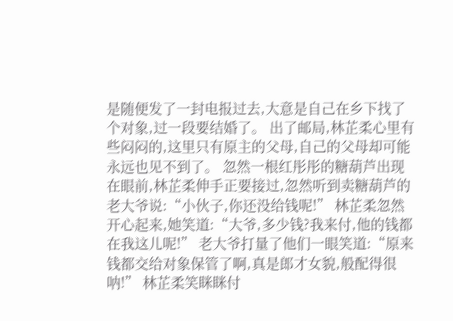是随便发了一封电报过去,大意是自己在乡下找了个对象,过一段要结婚了。 出了邮局,林芷柔心里有些闷闷的,这里只有原主的父母,自己的父母却可能永远也见不到了。 忽然一根红彤彤的糖葫芦出现在眼前,林芷柔伸手正要接过,忽然听到卖糖葫芦的老大爷说:“小伙子,你还没给钱呢!” 林芷柔忽然开心起来,她笑道:“大爷,多少钱?我来付,他的钱都在我这儿呢!” 老大爷打量了他们一眼笑道:“原来钱都交给对象保管了啊,真是郎才女貌,般配得很呐!” 林芷柔笑眯眯付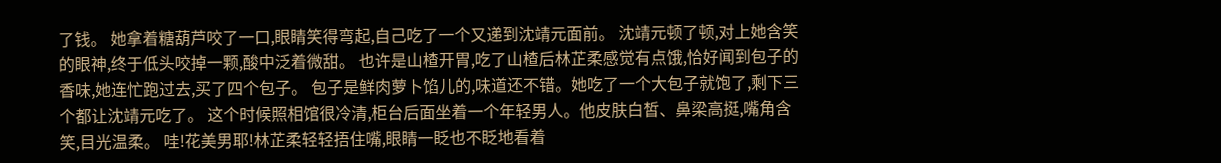了钱。 她拿着糖葫芦咬了一口,眼睛笑得弯起,自己吃了一个又递到沈靖元面前。 沈靖元顿了顿,对上她含笑的眼神,终于低头咬掉一颗,酸中泛着微甜。 也许是山楂开胃,吃了山楂后林芷柔感觉有点饿,恰好闻到包子的香味,她连忙跑过去,买了四个包子。 包子是鲜肉萝卜馅儿的,味道还不错。她吃了一个大包子就饱了,剩下三个都让沈靖元吃了。 这个时候照相馆很冷清,柜台后面坐着一个年轻男人。他皮肤白皙、鼻梁高挺,嘴角含笑,目光温柔。 哇!花美男耶!林芷柔轻轻捂住嘴,眼睛一眨也不眨地看着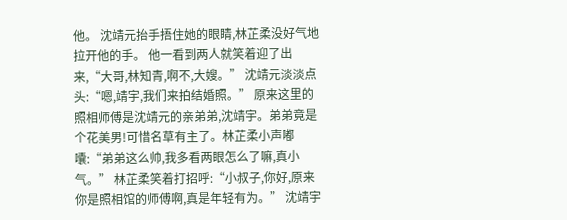他。 沈靖元抬手捂住她的眼睛,林芷柔没好气地拉开他的手。 他一看到两人就笑着迎了出来,“大哥,林知青,啊不,大嫂。” 沈靖元淡淡点头:“嗯,靖宇,我们来拍结婚照。” 原来这里的照相师傅是沈靖元的亲弟弟,沈靖宇。弟弟竟是个花美男!可惜名草有主了。林芷柔小声嘟囔:“弟弟这么帅,我多看两眼怎么了嘛,真小气。” 林芷柔笑着打招呼:“小叔子,你好,原来你是照相馆的师傅啊,真是年轻有为。” 沈靖宇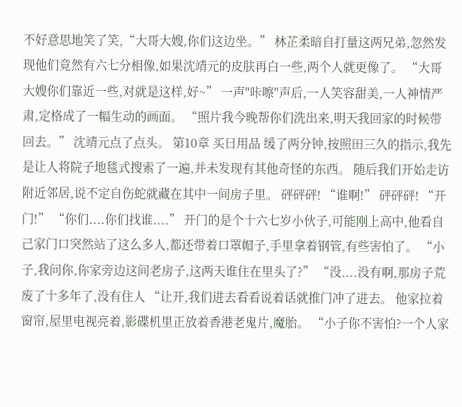不好意思地笑了笑,“大哥大嫂,你们这边坐。” 林芷柔暗自打量这两兄弟,忽然发现他们竟然有六七分相像,如果沈靖元的皮肤再白一些,两个人就更像了。 “大哥大嫂你们靠近一些,对就是这样,好~” 一声"咔嚓"声后,一人笑容甜美,一人神情严肃,定格成了一幅生动的画面。 “照片我今晚帮你们洗出来,明天我回家的时候带回去。” 沈靖元点了点头。 第10章 买日用品 缓了两分钟,按照田三久的指示,我先是让人将院子地毯式搜索了一遍,并未发现有其他奇怪的东西。 随后我们开始走访附近邻居,说不定自伤蛇就藏在其中一间房子里。 砰砰砰! “谁啊!” 砰砰砰! “开门!” “你们....你们找谁....” 开门的是个十六七岁小伙子,可能刚上高中,他看自己家门口突然站了这么多人,都还带着口罩帽子,手里拿着钢管,有些害怕了。 “小子,我问你,你家旁边这间老房子,这两天谁住在里头了?” “没....没有啊,那房子荒废了十多年了,没有住人 “让开,我们进去看看说着话就推门冲了进去。 他家拉着窗帘,屋里电视亮着,影碟机里正放着香港老鬼片,魔胎。 “小子你不害怕?一个人家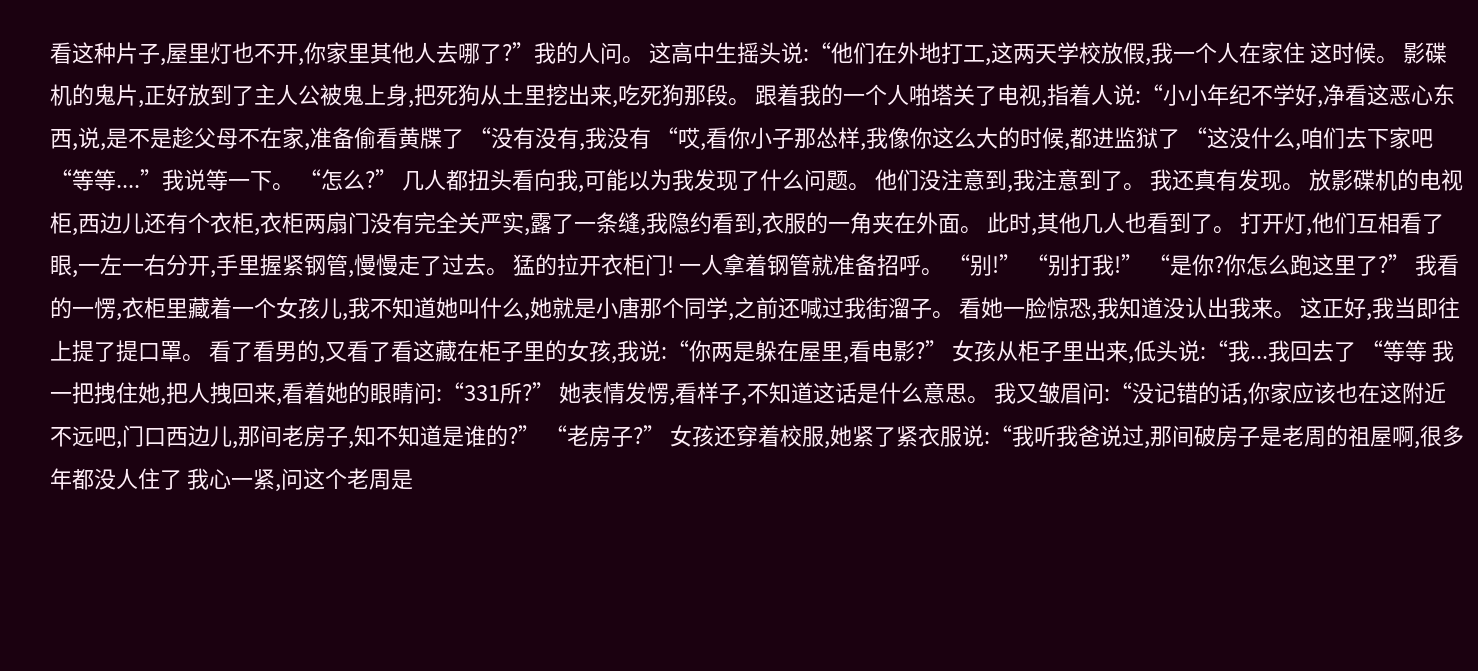看这种片子,屋里灯也不开,你家里其他人去哪了?”我的人问。 这高中生摇头说:“他们在外地打工,这两天学校放假,我一个人在家住 这时候。 影碟机的鬼片,正好放到了主人公被鬼上身,把死狗从土里挖出来,吃死狗那段。 跟着我的一个人啪塔关了电视,指着人说:“小小年纪不学好,净看这恶心东西,说,是不是趁父母不在家,准备偷看黄牒了 “没有没有,我没有 “哎,看你小子那怂样,我像你这么大的时候,都进监狱了 “这没什么,咱们去下家吧 “等等....”我说等一下。 “怎么?” 几人都扭头看向我,可能以为我发现了什么问题。 他们没注意到,我注意到了。 我还真有发现。 放影碟机的电视柜,西边儿还有个衣柜,衣柜两扇门没有完全关严实,露了一条缝,我隐约看到,衣服的一角夹在外面。 此时,其他几人也看到了。 打开灯,他们互相看了眼,一左一右分开,手里握紧钢管,慢慢走了过去。 猛的拉开衣柜门! 一人拿着钢管就准备招呼。 “别!” “别打我!” “是你?你怎么跑这里了?” 我看的一愣,衣柜里藏着一个女孩儿,我不知道她叫什么,她就是小唐那个同学,之前还喊过我街溜子。 看她一脸惊恐,我知道没认出我来。 这正好,我当即往上提了提口罩。 看了看男的,又看了看这藏在柜子里的女孩,我说:“你两是躲在屋里,看电影?” 女孩从柜子里出来,低头说:“我...我回去了 “等等 我一把拽住她,把人拽回来,看着她的眼睛问:“331所?” 她表情发愣,看样子,不知道这话是什么意思。 我又皱眉问:“没记错的话,你家应该也在这附近不远吧,门口西边儿,那间老房子,知不知道是谁的?” “老房子?” 女孩还穿着校服,她紧了紧衣服说:“我听我爸说过,那间破房子是老周的祖屋啊,很多年都没人住了 我心一紧,问这个老周是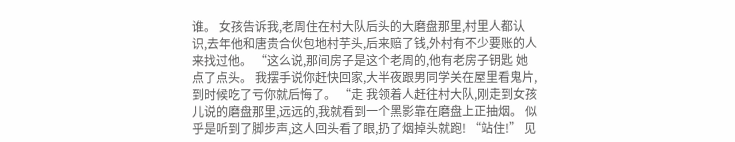谁。 女孩告诉我,老周住在村大队后头的大磨盘那里,村里人都认识,去年他和唐贵合伙包地村芋头,后来赔了钱,外村有不少要账的人来找过他。 “这么说,那间房子是这个老周的,他有老房子钥匙 她点了点头。 我摆手说你赶快回家,大半夜跟男同学关在屋里看鬼片,到时候吃了亏你就后悔了。 “走 我领着人赶往村大队,刚走到女孩儿说的磨盘那里,远远的,我就看到一个黑影靠在磨盘上正抽烟。 似乎是听到了脚步声,这人回头看了眼,扔了烟掉头就跑! “站住!” 见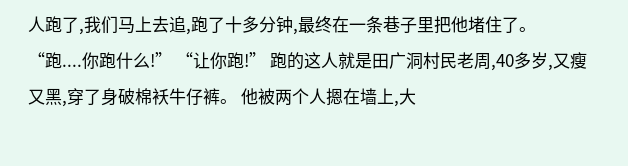人跑了,我们马上去追,跑了十多分钟,最终在一条巷子里把他堵住了。 “跑....你跑什么!” “让你跑!” 跑的这人就是田广洞村民老周,40多岁,又瘦又黑,穿了身破棉袄牛仔裤。 他被两个人摁在墙上,大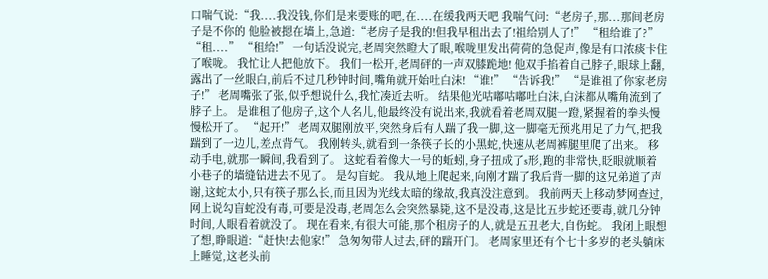口喘气说:“我....我没钱,你们是来要账的吧,在....在缓我两天吧 我喘气问:“老房子,那...那间老房子是不你的 他脸被摁在墙上,急道:“老房子是我的!但我早租出去了!祖给别人了!” “租给谁了?” “租....” “租给!” 一句话没说完,老周突然瞪大了眼,喉咙里发出荷荷的急促声,像是有口浓痰卡住了喉咙。 我忙让人把他放下。 我们一松开,老周砰的一声双膝跪地! 他双手掐着自己脖子,眼球上翻,露出了一丝眼白,前后不过几秒钟时间,嘴角就开始吐白沫! “谁!” “告诉我!” “是谁祖了你家老房子!” 老周嘴张了张,似乎想说什么,我忙凑近去听。 结果他光咕嘟咕嘟吐白沫,白沫都从嘴角流到了脖子上。 是谁租了他房子,这个人名儿,他最终没有说出来,我就看着老周双腿一蹬,紧握着的拳头慢慢松开了。 “起开!” 老周双腿刚放平,突然身后有人踹了我一脚,这一脚毫无预兆用足了力气,把我踹到了一边儿,差点背气。 我刚转头,就看到一条筷子长的小黑蛇,快速从老周裤腿里爬了出来。 移动手电,就那一瞬间,我看到了。 这蛇看着像大一号的蚯蚓,身子扭成了s形,跑的非常快,眨眼就顺着小巷子的墙缝钻进去不见了。 是勾盲蛇。 我从地上爬起来,向刚才踹了我后背一脚的这兄弟道了声谢,这蛇太小,只有筷子那么长,而且因为光线太暗的缘故,我真没注意到。 我前两天上移动梦网查过,网上说勾盲蛇没有毒,可要是没毒,老周怎么会突然暴毙,这不是没毒,这是比五步蛇还要毒,就几分钟时间,人眼看着就没了。 现在看来,有很大可能,那个租房子的人,就是五丑老大,自伤蛇。 我闭上眼想了想,睁眼道:“赶快!去他家!” 急匆匆带人过去,砰的踹开门。 老周家里还有个七十多岁的老头躺床上睡觉,这老头前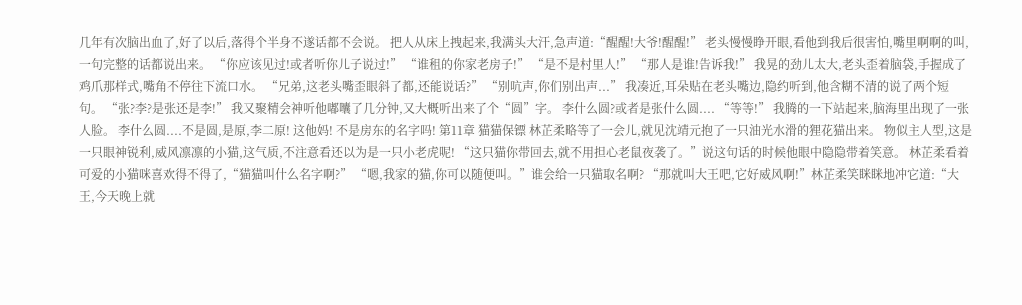几年有次脑出血了,好了以后,落得个半身不遂话都不会说。 把人从床上拽起来,我满头大汗,急声道:“醒醒!大爷!醒醒!” 老头慢慢睁开眼,看他到我后很害怕,嘴里啊啊的叫,一句完整的话都说出来。 “你应该见过!或者听你儿子说过!” “谁租的你家老房子!” “是不是村里人!” “那人是谁!告诉我!” 我晃的劲儿太大,老头歪着脑袋,手握成了鸡爪那样式,嘴角不停往下流口水。 “兄弟,这老头嘴歪眼斜了都,还能说话?” “别吭声,你们别出声...” 我凑近,耳朵贴在老头嘴边,隐约听到,他含糊不清的说了两个短句。 “张?李?是张还是李!” 我又聚精会神听他嘟囔了几分钟,又大概听出来了个“圆”字。 李什么圆?或者是张什么圆.... “等等!” 我腾的一下站起来,脑海里出现了一张人脸。 李什么圆....不是圆,是原,李二原! 这他妈! 不是房东的名字吗! 第11章 猫猫保镖 林芷柔略等了一会儿,就见沈靖元抱了一只油光水滑的狸花猫出来。 物似主人型,这是一只眼神锐利,威风凛凛的小猫,这气质,不注意看还以为是一只小老虎呢! “这只猫你带回去,就不用担心老鼠夜袭了。”说这句话的时候他眼中隐隐带着笑意。 林芷柔看着可爱的小猫咪喜欢得不得了,“猫猫叫什么名字啊?” “嗯,我家的猫,你可以随便叫。”谁会给一只猫取名啊? “那就叫大王吧,它好威风啊!”林芷柔笑眯眯地冲它道:“大王,今天晚上就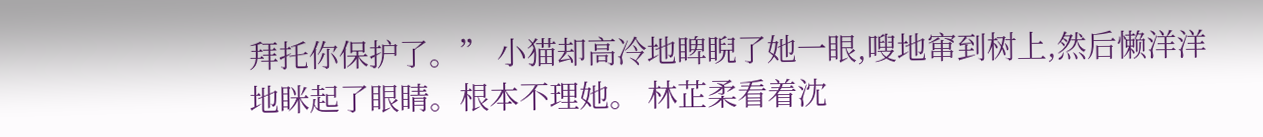拜托你保护了。” 小猫却高冷地睥睨了她一眼,嗖地窜到树上,然后懒洋洋地眯起了眼睛。根本不理她。 林芷柔看着沈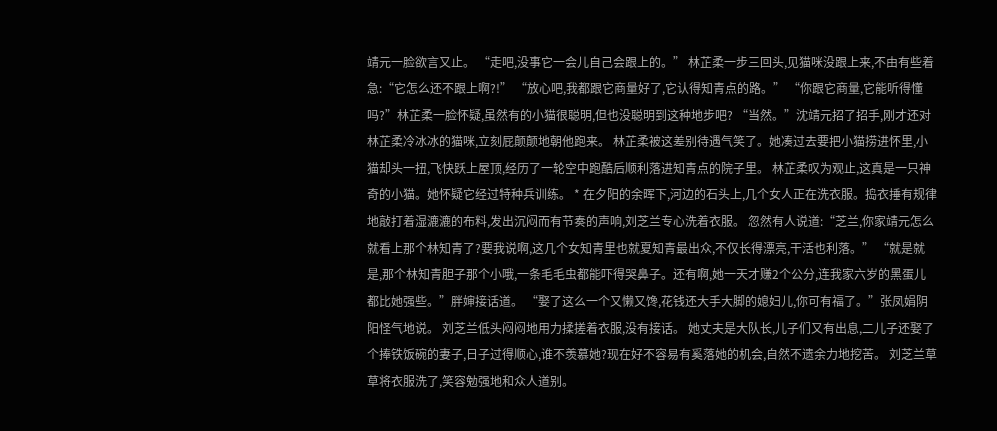靖元一脸欲言又止。 “走吧,没事它一会儿自己会跟上的。” 林芷柔一步三回头,见猫咪没跟上来,不由有些着急:“它怎么还不跟上啊?!” “放心吧,我都跟它商量好了,它认得知青点的路。” “你跟它商量,它能听得懂吗?”林芷柔一脸怀疑,虽然有的小猫很聪明,但也没聪明到这种地步吧? “当然。”沈靖元招了招手,刚才还对林芷柔冷冰冰的猫咪,立刻屁颠颠地朝他跑来。 林芷柔被这差别待遇气笑了。她凑过去要把小猫捞进怀里,小猫却头一扭,飞快跃上屋顶,经历了一轮空中跑酷后顺利落进知青点的院子里。 林芷柔叹为观止,这真是一只神奇的小猫。她怀疑它经过特种兵训练。 * 在夕阳的余晖下,河边的石头上,几个女人正在洗衣服。捣衣捶有规律地敲打着湿漉漉的布料,发出沉闷而有节奏的声响,刘芝兰专心洗着衣服。 忽然有人说道:“芝兰,你家靖元怎么就看上那个林知青了?要我说啊,这几个女知青里也就夏知青最出众,不仅长得漂亮,干活也利落。” “就是就是,那个林知青胆子那个小哦,一条毛毛虫都能吓得哭鼻子。还有啊,她一天才赚2个公分,连我家六岁的黑蛋儿都比她强些。”胖婶接话道。 “娶了这么一个又懒又馋,花钱还大手大脚的媳妇儿,你可有福了。”张凤娟阴阳怪气地说。 刘芝兰低头闷闷地用力揉搓着衣服,没有接话。 她丈夫是大队长,儿子们又有出息,二儿子还娶了个捧铁饭碗的妻子,日子过得顺心,谁不羡慕她?现在好不容易有奚落她的机会,自然不遗余力地挖苦。 刘芝兰草草将衣服洗了,笑容勉强地和众人道别。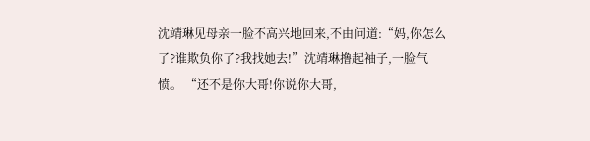沈靖琳见母亲一脸不高兴地回来,不由问道:“妈,你怎么了?谁欺负你了?我找她去!”沈靖琳撸起袖子,一脸气愤。 “还不是你大哥!你说你大哥,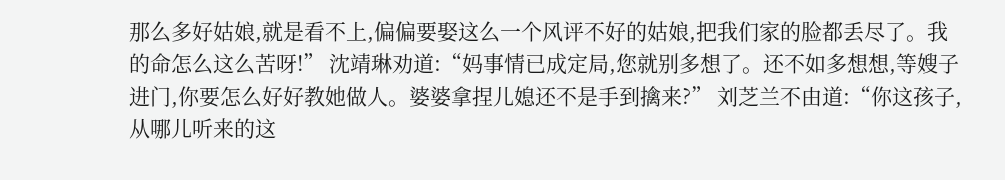那么多好姑娘,就是看不上,偏偏要娶这么一个风评不好的姑娘,把我们家的脸都丢尽了。我的命怎么这么苦呀!” 沈靖琳劝道:“妈事情已成定局,您就别多想了。还不如多想想,等嫂子进门,你要怎么好好教她做人。婆婆拿捏儿媳还不是手到擒来?” 刘芝兰不由道:“你这孩子,从哪儿听来的这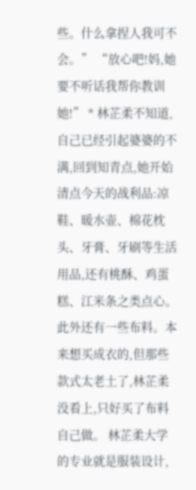些。什么拿捏人我可不会。” “放心吧!妈,她要不听话我帮你教训她!” * 林芷柔不知道,自己已经引起婆婆的不满,回到知青点,她开始清点今天的战利品:凉鞋、暖水壶、棉花枕头、牙膏、牙刷等生活用品,还有桃酥、鸡蛋糕、江米条之类点心。此外还有一些布料。本来想买成衣的,但那些款式太老土了,林芷柔没看上,只好买了布料自己做。 林芷柔大学的专业就是服装设计,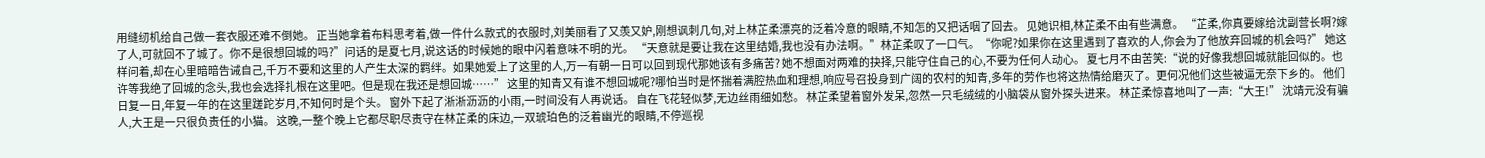用缝纫机给自己做一套衣服还难不倒她。 正当她拿着布料思考着,做一件什么款式的衣服时,刘美丽看了又羡又妒,刚想讽刺几句,对上林芷柔漂亮的泛着冷意的眼睛,不知怎的又把话咽了回去。 见她识相,林芷柔不由有些满意。 “芷柔,你真要嫁给沈副营长啊?嫁了人,可就回不了城了。你不是很想回城的吗?”问话的是夏七月,说这话的时候她的眼中闪着意味不明的光。 “天意就是要让我在这里结婚,我也没有办法啊。”林芷柔叹了一口气。“你呢?如果你在这里遇到了喜欢的人,你会为了他放弃回城的机会吗?” 她这样问着,却在心里暗暗告诫自己,千万不要和这里的人产生太深的羁绊。如果她爱上了这里的人,万一有朝一日可以回到现代那她该有多痛苦? 她不想面对两难的抉择,只能守住自己的心,不要为任何人动心。 夏七月不由苦笑:“说的好像我想回城就能回似的。也许等我绝了回城的念头,我也会选择扎根在这里吧。但是现在我还是想回城……” 这里的知青又有谁不想回城呢?哪怕当时是怀揣着满腔热血和理想,响应号召投身到广阔的农村的知青,多年的劳作也将这热情给磨灭了。更何况他们这些被逼无奈下乡的。 他们日复一日,年复一年的在这里蹉跎岁月,不知何时是个头。 窗外下起了淅淅沥沥的小雨,一时间没有人再说话。 自在飞花轻似梦,无边丝雨细如愁。 林芷柔望着窗外发呆,忽然一只毛绒绒的小脑袋从窗外探头进来。 林芷柔惊喜地叫了一声:“大王!” 沈靖元没有骗人,大王是一只很负责任的小猫。 这晚,一整个晚上它都尽职尽责守在林芷柔的床边,一双琥珀色的泛着幽光的眼睛,不停巡视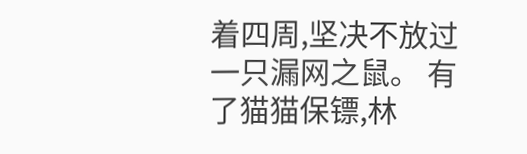着四周,坚决不放过一只漏网之鼠。 有了猫猫保镖,林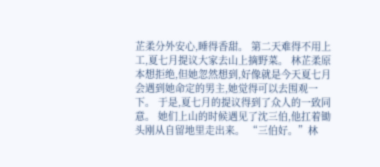芷柔分外安心,睡得香甜。 第二天难得不用上工,夏七月提议大家去山上摘野菜。 林芷柔原本想拒绝,但她忽然想到,好像就是今天夏七月会遇到她命定的男主,她觉得可以去围观一下。 于是,夏七月的提议得到了众人的一致同意。 她们上山的时候遇见了沈三伯,他扛着锄头刚从自留地里走出来。 “三伯好。”林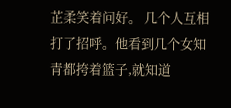芷柔笑着问好。 几个人互相打了招呼。他看到几个女知青都挎着篮子,就知道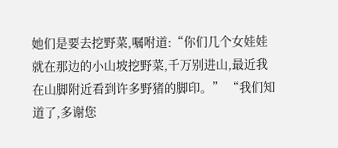她们是要去挖野菜,嘱咐道:“你们几个女娃娃就在那边的小山坡挖野菜,千万别进山,最近我在山脚附近看到许多野猪的脚印。” “我们知道了,多谢您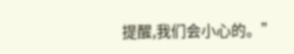提醒,我们会小心的。”